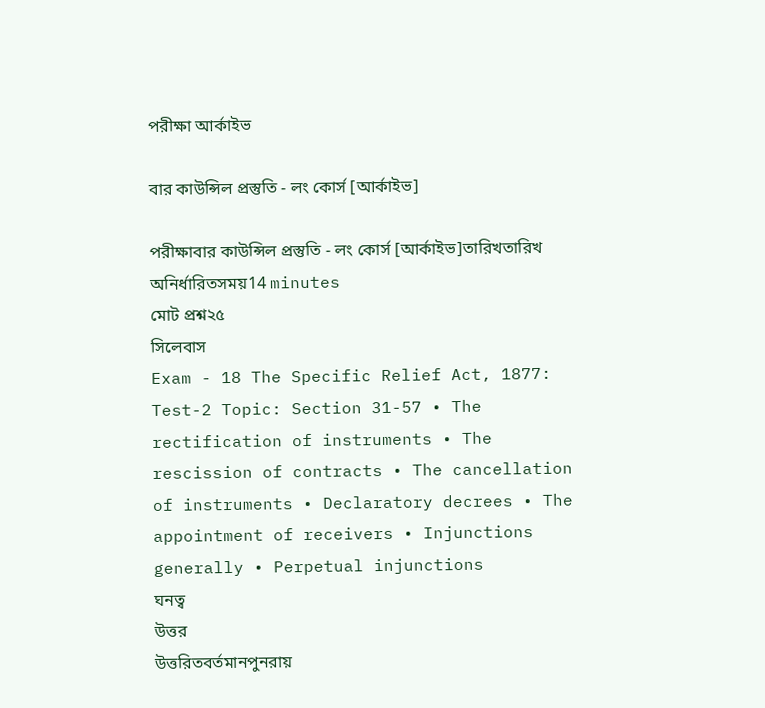পরীক্ষা আর্কাইভ

বার কাউন্সিল প্রস্তুতি - লং কোর্স [আর্কাইভ]

পরীক্ষাবার কাউন্সিল প্রস্তুতি - লং কোর্স [আর্কাইভ]তারিখতারিখ অনির্ধারিতসময়14 minutes
মোট প্রশ্ন২৫
সিলেবাস
Exam - 18 The Specific Relief Act, 1877: Test-2 Topic: Section 31-57 • The rectification of instruments • The rescission of contracts • The cancellation of instruments • Declaratory decrees • The appointment of receivers • Injunctions generally • Perpetual injunctions
ঘনত্ব
উত্তর
উত্তরিতবর্তমানপুনরায়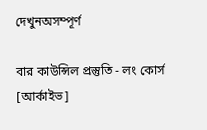দেখুনঅসম্পূর্ণ

বার কাউন্সিল প্রস্তুতি - লং কোর্স [আর্কাইভ]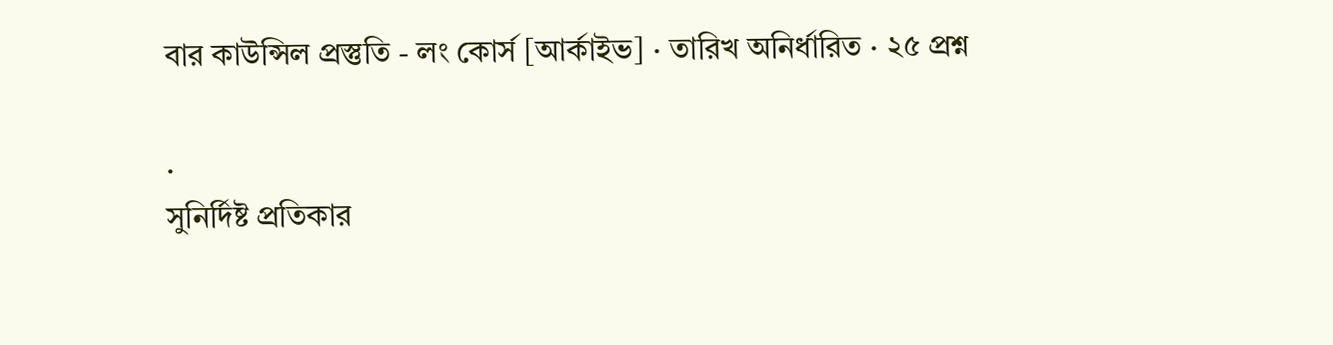বার কাউন্সিল প্রস্তুতি - লং কোর্স [আর্কাইভ] · তারিখ অনির্ধারিত · ২৫ প্রশ্ন

.
সুনির্দিষ্ট প্রতিকার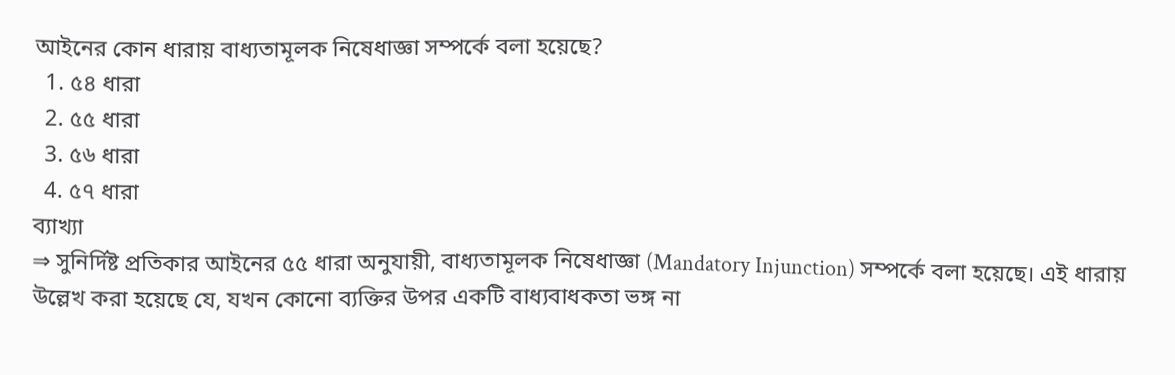আইনের কোন ধারায় বাধ্যতামূলক নিষেধাজ্ঞা সম্পর্কে বলা হয়েছে?
  1. ৫৪ ধারা
  2. ৫৫ ধারা
  3. ৫৬ ধারা
  4. ৫৭ ধারা
ব্যাখ্যা
⇒ সুনির্দিষ্ট প্রতিকার আইনের ৫৫ ধারা অনুযায়ী, বাধ্যতামূলক নিষেধাজ্ঞা (Mandatory Injunction) সম্পর্কে বলা হয়েছে। এই ধারায় উল্লেখ করা হয়েছে যে, যখন কোনো ব্যক্তির উপর একটি বাধ্যবাধকতা ভঙ্গ না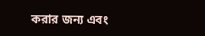করার জন্য এবং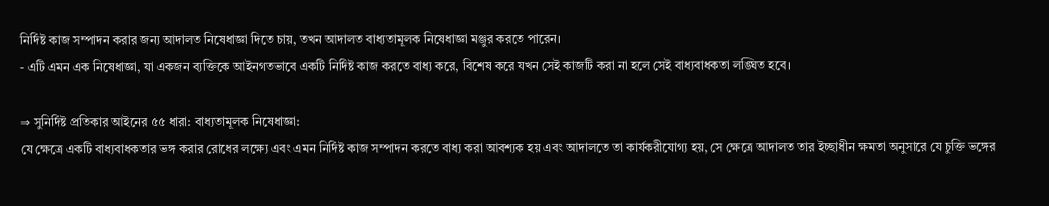নির্দিষ্ট কাজ সম্পাদন করার জন্য আদালত নিষেধাজ্ঞা দিতে চায়, তখন আদালত বাধ্যতামূলক নিষেধাজ্ঞা মঞ্জুর করতে পারেন।
- এটি এমন এক নিষেধাজ্ঞা, যা একজন ব্যক্তিকে আইনগতভাবে একটি নির্দিষ্ট কাজ করতে বাধ্য করে, বিশেষ করে যখন সেই কাজটি করা না হলে সেই বাধ্যবাধকতা লঙ্ঘিত হবে।

⇒ সুনির্দিষ্ট প্রতিকার আইনের ৫৫ ধারা: বাধ্যতামূলক নিষেধাজ্ঞা:
যে ক্ষেত্রে একটি বাধ্যবাধকতার ভঙ্গ করার রোধের লক্ষ্যে এবং এমন নির্দিষ্ট কাজ সম্পাদন করতে বাধ্য করা আবশ্যক হয় এবং আদালতে তা কার্যকরীযোগ্য হয়, সে ক্ষেত্রে আদালত তার ইচ্ছাধীন ক্ষমতা অনুসারে যে চুক্তি ভঙ্গের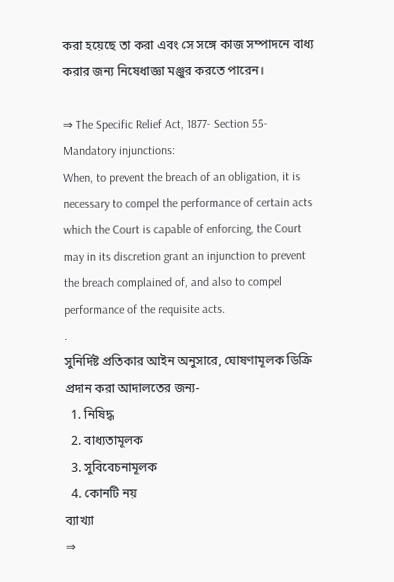করা হয়েছে তা করা এবং সে সঙ্গে‌ কাজ সম্পাদনে বাধ্য করার জন্য নিষেধাজ্ঞা মঞ্জুর করতে পারেন।

⇒ The Specific Relief Act, 1877- Section 55- Mandatory injunctions:
When, to prevent the breach of an obligation, it is necessary to compel the performance of certain acts which the Court is capable of enforcing, the Court may in its discretion grant an injunction to prevent the breach complained of, and also to compel performance of the requisite acts.
.
সুনির্দিষ্ট প্রতিকার আইন অনুসারে, ঘোষণামূলক ডিক্রি প্রদান করা আদালতের জন্য-
  1. নিষিদ্ধ
  2. বাধ্যতামূলক
  3. সুবিবেচনামূলক
  4. কোনটি নয়
ব্যাখ্যা
⇒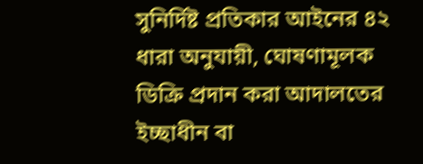সুনির্দিষ্ট প্রতিকার আইনের ৪২ ধারা অনুযায়ী, ঘোষণামূলক ডিক্রি প্রদান করা আদালতের ইচ্ছাধীন বা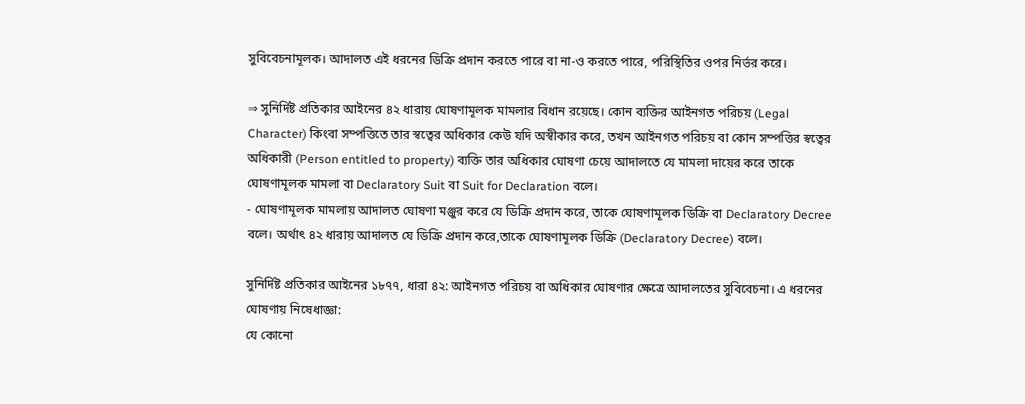সুবিবেচনামূলক। আদালত এই ধরনের ডিক্রি প্রদান করতে পারে বা না-ও করতে পারে, পরিস্থিতির ওপর নির্ভর করে।

⇒ সুনির্দিষ্ট প্রতিকার আইনের ৪২ ধারায় ঘোষণামূলক মামলার বিধান রয়েছে। কোন ব্যক্তির আইনগত পরিচয় (Legal Character) কিংবা সম্পত্তিতে তার স্বত্বের অধিকার কেউ যদি অস্বীকার করে, তখন আইনগত পরিচয় বা কোন সম্পত্তির স্বত্বের অধিকারী (Person entitled to property) ব্যক্তি তার অধিকার ঘোষণা চেয়ে আদালতে যে মামলা দায়ের করে তাকে ঘোষণামূলক মামলা বা Declaratory Suit বা Suit for Declaration বলে।
- ঘোষণামূলক মামলায় আদালত ঘোষণা মঞ্জুর করে যে ডিক্রি প্রদান করে, তাকে ঘোষণামূলক ডিক্রি বা Declaratory Decree বলে। অর্থাৎ ৪২ ধারায় আদালত যে ডিক্রি প্রদান করে,তাকে ঘোষণামূলক ডিক্রি (Declaratory Decree) বলে।

সুনির্দিষ্ট প্রতিকার আইনের ১৮৭৭, ধারা ৪২: আইনগত পরিচয় বা অধিকার ঘোষণার ক্ষেত্রে আদালতের সুবিবেচনা। এ ধরনের ঘোষণায় নিষেধাজ্ঞা:
যে কোনো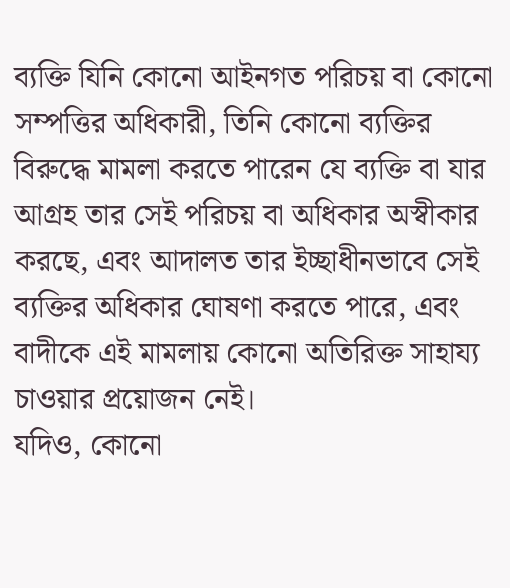ব্যক্তি যিনি কোনো আইনগত পরিচয় বা কোনো সম্পত্তির অধিকারী, তিনি কোনো ব্যক্তির বিরুদ্ধে মামলা করতে পারেন যে ব্যক্তি বা যার আগ্রহ তার সেই পরিচয় বা অধিকার অস্বীকার করছে, এবং আদালত তার ইচ্ছাধীনভাবে সেই ব্যক্তির অধিকার ঘোষণা করতে পারে, এবং বাদীকে এই মামলায় কোনো অতিরিক্ত সাহায্য চাওয়ার প্রয়োজন নেই।
যদিও, কোনো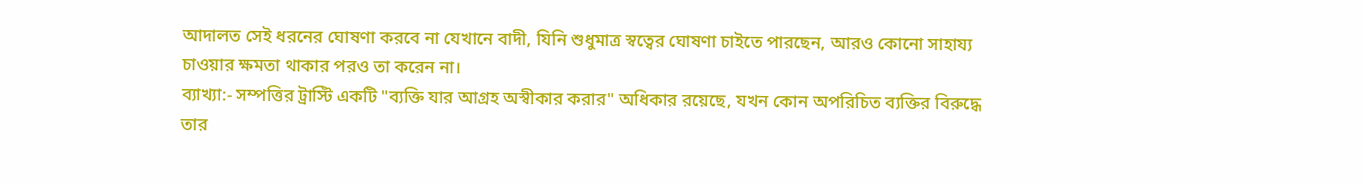আদালত সেই ধরনের ঘোষণা করবে না যেখানে বাদী, যিনি শুধুমাত্র স্বত্বের ঘোষণা চাইতে পারছেন, আরও কোনো সাহায্য চাওয়ার ক্ষমতা থাকার পরও তা করেন না।
ব্যাখ্যা:- সম্পত্তির ট্রাস্টি একটি "ব্যক্তি যার আগ্রহ অস্বীকার করার" অধিকার রয়েছে, যখন কোন অপরিচিত ব্যক্তির বিরুদ্ধে তার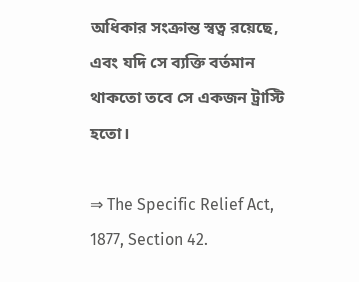অধিকার সংক্রান্ত স্বত্ব রয়েছে, এবং যদি সে ব্যক্তি বর্তমান থাকতো তবে সে একজন ট্রাস্টি হতো।

⇒ The Specific Relief Act, 1877, Section 42.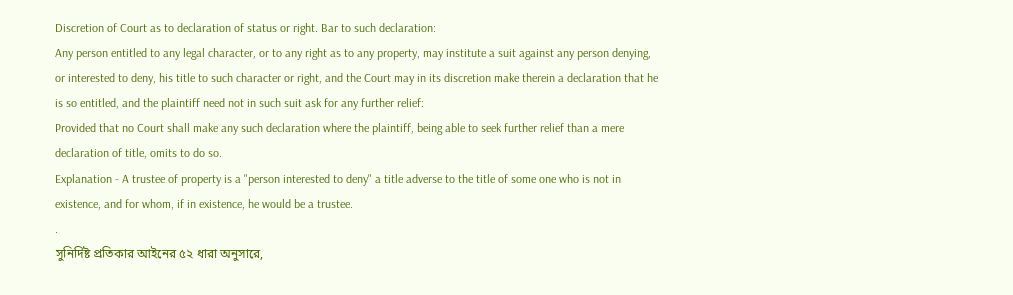Discretion of Court as to declaration of status or right. Bar to such declaration:
Any person entitled to any legal character, or to any right as to any property, may institute a suit against any person denying, or interested to deny, his title to such character or right, and the Court may in its discretion make therein a declaration that he is so entitled, and the plaintiff need not in such suit ask for any further relief:
Provided that no Court shall make any such declaration where the plaintiff, being able to seek further relief than a mere declaration of title, omits to do so.
Explanation - A trustee of property is a "person interested to deny" a title adverse to the title of some one who is not in existence, and for whom, if in existence, he would be a trustee.
.
সুনির্দিষ্ট প্রতিকার আইনের ৫২ ধারা অনুসারে,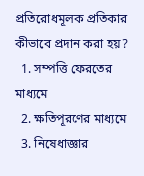প্রতিরোধমূলক প্রতিকার কীভাবে প্রদান করা হয়?
  1. সম্পত্তি ফেরতের মাধ্যমে
  2. ক্ষতিপূরণের মাধ্যমে
  3. নিষেধাজ্ঞার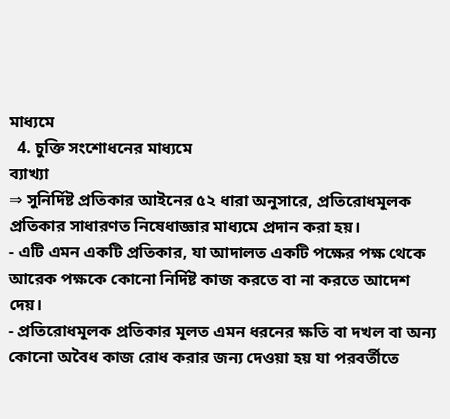মাধ্যমে
  4. চুক্তি সংশোধনের মাধ্যমে
ব্যাখ্যা
⇒ সুনির্দিষ্ট প্রতিকার আইনের ৫২ ধারা অনুসারে, প্রতিরোধমূলক প্রতিকার সাধারণত নিষেধাজ্ঞার মাধ্যমে প্রদান করা হয়।
- এটি এমন একটি প্রতিকার, যা আদালত একটি পক্ষের পক্ষ থেকে আরেক পক্ষকে কোনো নির্দিষ্ট কাজ করতে বা না করতে আদেশ দেয়।
- প্রতিরোধমূলক প্রতিকার মূলত এমন ধরনের ক্ষতি বা দখল বা অন্য কোনো অবৈধ কাজ রোধ করার জন্য দেওয়া হয় যা পরবর্তীতে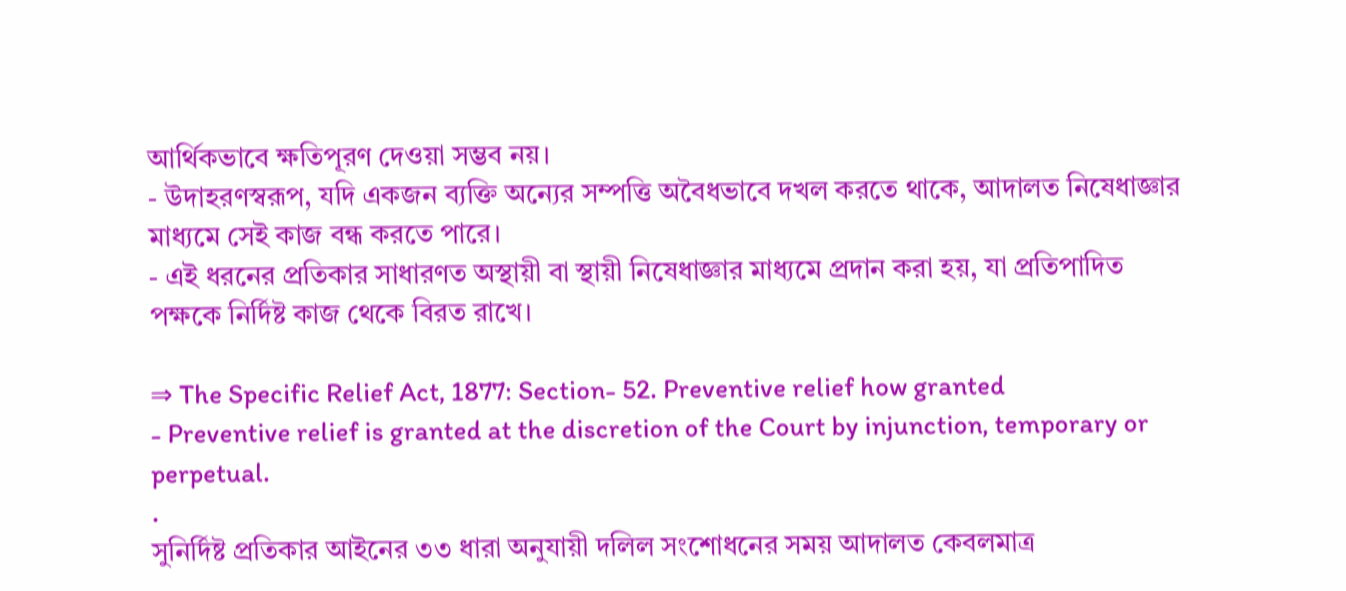আর্থিকভাবে ক্ষতিপূরণ দেওয়া সম্ভব নয়।
- উদাহরণস্বরূপ, যদি একজন ব্যক্তি অন্যের সম্পত্তি অবৈধভাবে দখল করতে থাকে, আদালত নিষেধাজ্ঞার মাধ্যমে সেই কাজ বন্ধ করতে পারে।
- এই ধরনের প্রতিকার সাধারণত অস্থায়ী বা স্থায়ী নিষেধাজ্ঞার মাধ্যমে প্রদান করা হয়, যা প্রতিপাদিত পক্ষকে নির্দিষ্ট কাজ থেকে বিরত রাখে।

⇒ The Specific Relief Act, 1877: Section- 52. Preventive relief how granted
- Preventive relief is granted at the discretion of the Court by injunction, temporary or perpetual.
.
সুনির্দিষ্ট প্রতিকার আইনের ৩৩ ধারা অনুযায়ী দলিল সংশোধনের সময় আদালত কেবলমাত্র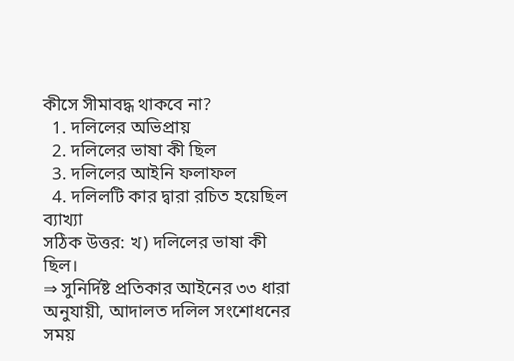কীসে সীমাবদ্ধ থাকবে না?
  1. দলিলের অভিপ্রায়
  2. দলিলের ভাষা কী ছিল
  3. দলিলের আইনি ফলাফল
  4. দলিলটি কার দ্বারা রচিত হয়েছিল
ব্যাখ্যা
সঠিক উত্তর: খ) দলিলের ভাষা কী ছিল।
⇒ সুনির্দিষ্ট প্রতিকার আইনের ৩৩ ধারা অনুযায়ী, আদালত দলিল সংশোধনের সময়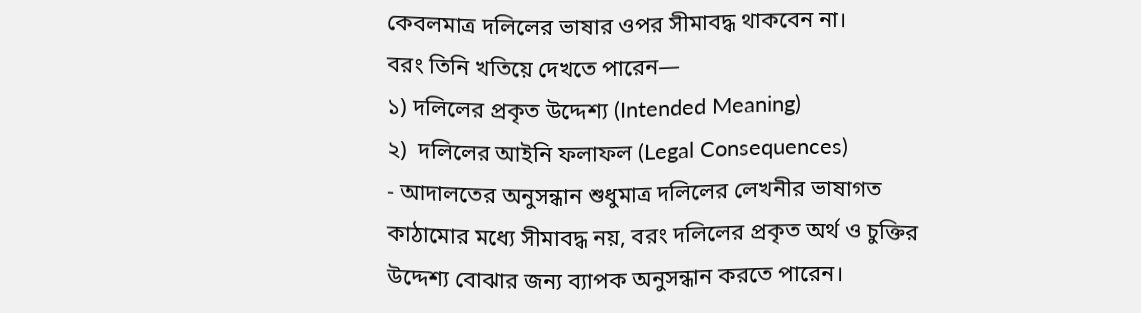কেবলমাত্র দলিলের ভাষার ওপর সীমাবদ্ধ থাকবেন না।
বরং তিনি খতিয়ে দেখতে পারেন—
১) দলিলের প্রকৃত উদ্দেশ্য (Intended Meaning)
২)  দলিলের আইনি ফলাফল (Legal Consequences)
- আদালতের অনুসন্ধান শুধুমাত্র দলিলের লেখনীর ভাষাগত কাঠামোর মধ্যে সীমাবদ্ধ নয়, বরং দলিলের প্রকৃত অর্থ ও চুক্তির উদ্দেশ্য বোঝার জন্য ব্যাপক অনুসন্ধান করতে পারেন।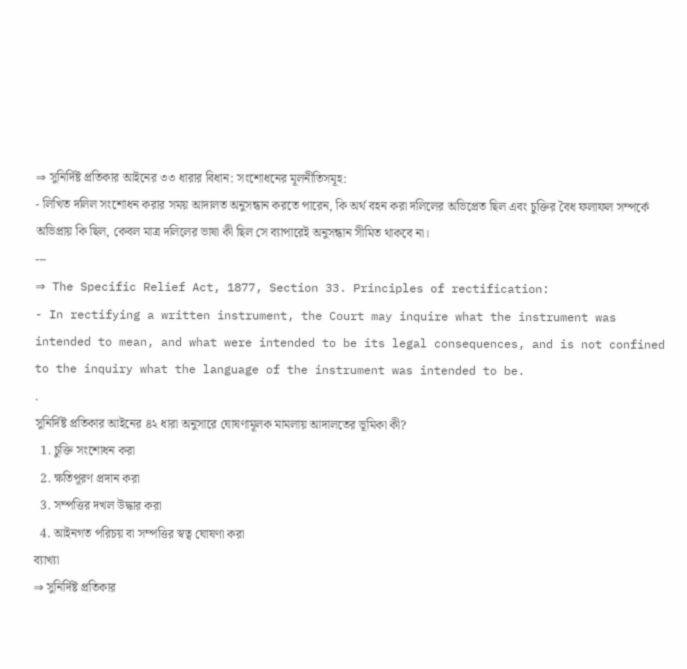⇒ সুনির্দিষ্ট প্রতিকার আইনের ৩৩ ধারার বিধান: সংশোধনের মূলনীতিসমূহ:
- লিখিত দলিল সংশোধন করার সময় আদালত অনুসন্ধান করতে পারেন, কি অর্থ বহন করা দলিলের অভিপ্রেত ছিল এবং চুক্তির বৈধ ফলাফল সম্পর্কে অভিপ্রায় কি ছিল, কেবল মাত্র দলিলের ভাষা কী ছিল সে ব্যাপারেই অনুসন্ধান সীমিত থাকবে না।
---
⇒ The Specific Relief Act, 1877, Section 33. Principles of rectification:
- In rectifying a written instrument, the Court may inquire what the instrument was intended to mean, and what were intended to be its legal consequences, and is not confined to the inquiry what the language of the instrument was intended to be.
.
সুনির্দিষ্ট প্রতিকার আইনের ৪২ ধারা অনুসারে ঘোষণামূলক মামলায় আদালতের ভূমিকা কী?
  1. চুক্তি সংশোধন করা
  2. ক্ষতিপূরণ প্রদান করা
  3. সম্পত্তির দখল উদ্ধার করা
  4. আইনগত পরিচয় বা সম্পত্তির স্বত্ব ঘোষণা করা
ব্যাখ্যা
⇒ সুনির্দিষ্ট প্রতিকার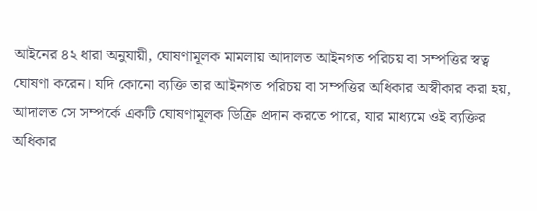আইনের ৪২ ধারা অনুযায়ী, ঘোষণামূলক মামলায় আদালত আইনগত পরিচয় বা সম্পত্তির স্বত্ব ঘোষণা করেন। যদি কোনো ব্যক্তি তার আইনগত পরিচয় বা সম্পত্তির অধিকার অস্বীকার করা হয়, আদালত সে সম্পর্কে একটি ঘোষণামূলক ডিক্রি প্রদান করতে পারে, যার মাধ্যমে ওই ব্যক্তির অধিকার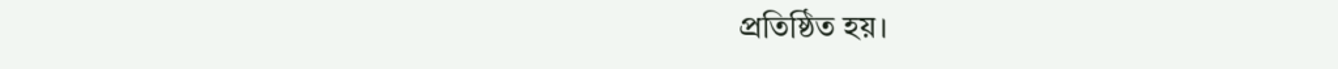প্রতিষ্ঠিত হয়।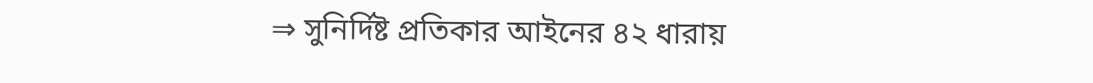⇒ সুনির্দিষ্ট প্রতিকার আইনের ৪২ ধারায়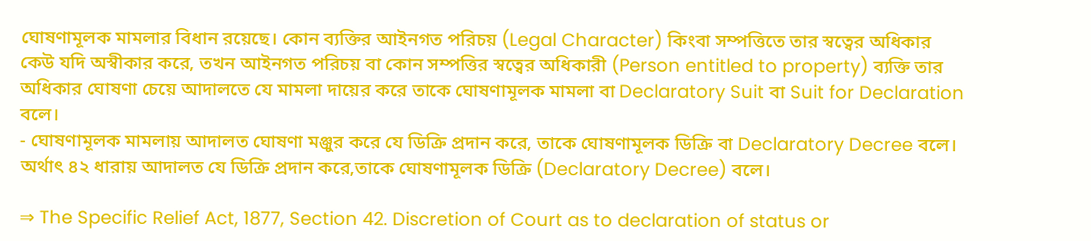ঘোষণামূলক মামলার বিধান রয়েছে। কোন ব্যক্তির আইনগত পরিচয় (Legal Character) কিংবা সম্পত্তিতে তার স্বত্বের অধিকার কেউ যদি অস্বীকার করে, তখন আইনগত পরিচয় বা কোন সম্পত্তির স্বত্বের অধিকারী (Person entitled to property) ব্যক্তি তার অধিকার ঘোষণা চেয়ে আদালতে যে মামলা দায়ের করে তাকে ঘোষণামূলক মামলা বা Declaratory Suit বা Suit for Declaration বলে।
- ঘোষণামূলক মামলায় আদালত ঘোষণা মঞ্জুর করে যে ডিক্রি প্রদান করে, তাকে ঘোষণামূলক ডিক্রি বা Declaratory Decree বলে। অর্থাৎ ৪২ ধারায় আদালত যে ডিক্রি প্রদান করে,তাকে ঘোষণামূলক ডিক্রি (Declaratory Decree) বলে।

⇒ The Specific Relief Act, 1877, Section 42. Discretion of Court as to declaration of status or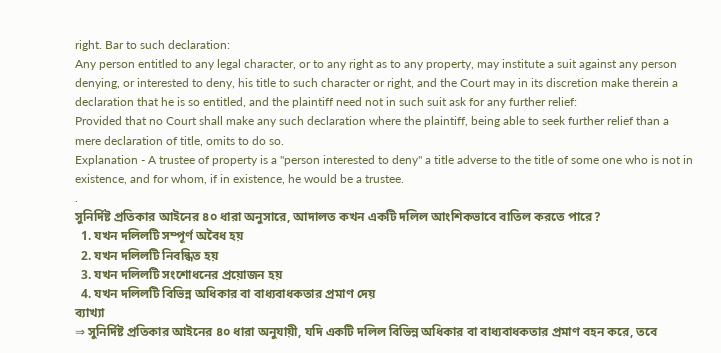right. Bar to such declaration:
Any person entitled to any legal character, or to any right as to any property, may institute a suit against any person denying, or interested to deny, his title to such character or right, and the Court may in its discretion make therein a declaration that he is so entitled, and the plaintiff need not in such suit ask for any further relief:
Provided that no Court shall make any such declaration where the plaintiff, being able to seek further relief than a mere declaration of title, omits to do so.
Explanation - A trustee of property is a "person interested to deny" a title adverse to the title of some one who is not in existence, and for whom, if in existence, he would be a trustee.
.
সুনির্দিষ্ট প্রতিকার আইনের ৪০ ধারা অনুসারে, আদালত কখন একটি দলিল আংশিকভাবে বাতিল করতে পারে?
  1. যখন দলিলটি সম্পূর্ণ অবৈধ হয়
  2. যখন দলিলটি নিবন্ধিত হয়
  3. যখন দলিলটি সংশোধনের প্রয়োজন হয়
  4. যখন দলিলটি বিভিন্ন অধিকার বা বাধ্যবাধকতার প্রমাণ দেয়
ব্যাখ্যা
⇒ সুনির্দিষ্ট প্রতিকার আইনের ৪০ ধারা অনুযায়ী, যদি একটি দলিল বিভিন্ন অধিকার বা বাধ্যবাধকতার প্রমাণ বহন করে, তবে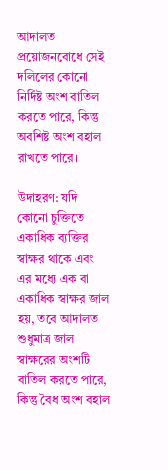আদালত প্রয়োজনবোধে সেই দলিলের কোনো নির্দিষ্ট অংশ বাতিল করতে পারে, কিন্তু অবশিষ্ট অংশ বহাল রাখতে পারে।

উদাহরণ: যদি কোনো চুক্তিতে একাধিক ব্যক্তির স্বাক্ষর থাকে এবং এর মধ্যে এক বা একাধিক স্বাক্ষর জাল হয়, তবে আদালত শুধুমাত্র জাল স্বাক্ষরের অংশটি বাতিল করতে পারে, কিন্তু বৈধ অংশ বহাল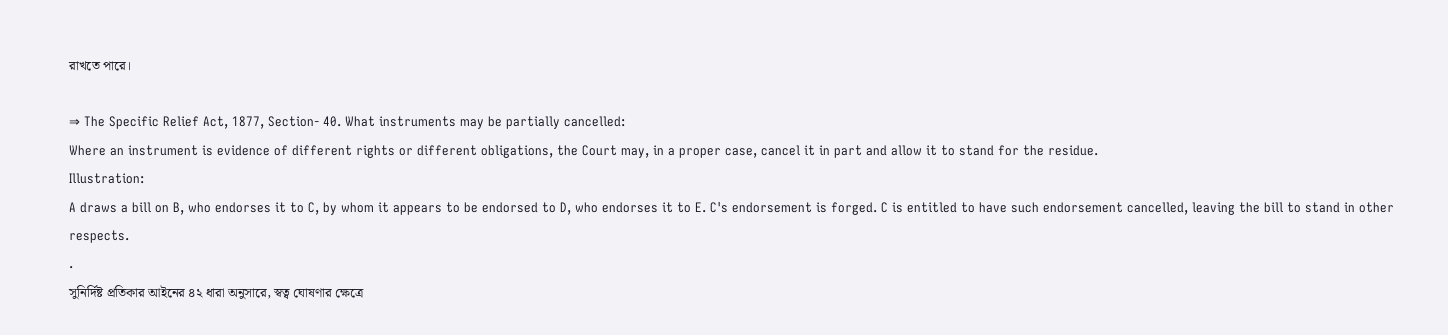রাখতে পারে।

⇒ The Specific Relief Act, 1877, Section- 40. What instruments may be partially cancelled:
Where an instrument is evidence of different rights or different obligations, the Court may, in a proper case, cancel it in part and allow it to stand for the residue.
Illustration:
A draws a bill on B, who endorses it to C, by whom it appears to be endorsed to D, who endorses it to E. C's endorsement is forged. C is entitled to have such endorsement cancelled, leaving the bill to stand in other respects.
.
সুনির্দিষ্ট প্রতিকার আইনের ৪২ ধারা অনুসারে, স্বত্ব ঘোষণার ক্ষেত্রে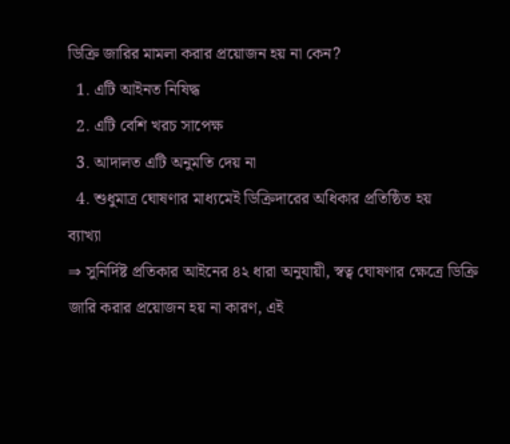ডিক্রি জারির মামলা করার প্রয়োজন হয় না কেন?
  1. এটি আইনত নিষিদ্ধ
  2. এটি বেশি খরচ সাপেক্ষ
  3. আদালত এটি অনুমতি দেয় না
  4. শুধুমাত্র ঘোষণার মাধ্যমেই ডিক্রিদারের অধিকার প্রতিষ্ঠিত হয়
ব্যাখ্যা
⇒ সুনির্দিষ্ট প্রতিকার আইনের ৪২ ধারা অনুযায়ী, স্বত্ব ঘোষণার ক্ষেত্রে ডিক্রি জারি করার প্রয়োজন হয় না কারণ, এই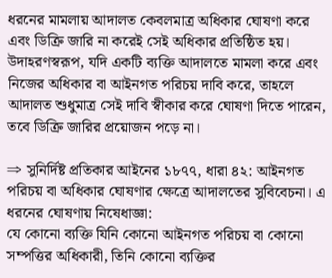ধরনের মামলায় আদালত কেবলমাত্র অধিকার ঘোষণা করে এবং ডিক্রি জারি না করেই সেই অধিকার প্রতিষ্ঠিত হয়। উদাহরণস্বরূপ, যদি একটি ব্যক্তি আদালতে মামলা করে এবং নিজের অধিকার বা আইনগত পরিচয় দাবি করে, তাহলে আদালত শুধুমাত্র সেই দাবি স্বীকার করে ঘোষণা দিতে পারেন, তবে ডিক্রি জারির প্রয়োজন পড়ে না।

⇒ সুনির্দিষ্ট প্রতিকার আইনের ১৮৭৭, ধারা ৪২: আইনগত পরিচয় বা অধিকার ঘোষণার ক্ষেত্রে আদালতের সুবিবেচনা। এ ধরনের ঘোষণায় নিষেধাজ্ঞা:
যে কোনো ব্যক্তি যিনি কোনো আইনগত পরিচয় বা কোনো সম্পত্তির অধিকারী, তিনি কোনো ব্যক্তির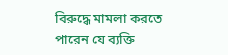বিরুদ্ধে মামলা করতে পারেন যে ব্যক্তি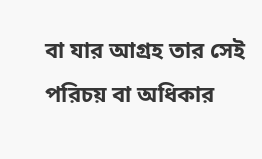বা যার আগ্রহ তার সেই পরিচয় বা অধিকার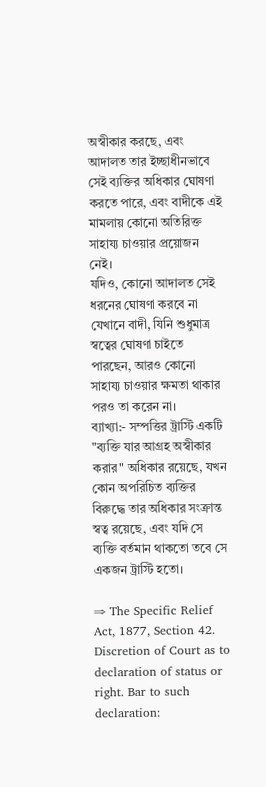অস্বীকার করছে, এবং আদালত তার ইচ্ছাধীনভাবে সেই ব্যক্তির অধিকার ঘোষণা করতে পারে, এবং বাদীকে এই মামলায় কোনো অতিরিক্ত সাহায্য চাওয়ার প্রয়োজন নেই।
যদিও, কোনো আদালত সেই ধরনের ঘোষণা করবে না যেখানে বাদী, যিনি শুধুমাত্র স্বত্বের ঘোষণা চাইতে পারছেন, আরও কোনো সাহায্য চাওয়ার ক্ষমতা থাকার পরও তা করেন না।
ব্যাখ্যা:- সম্পত্তির ট্রাস্টি একটি "ব্যক্তি যার আগ্রহ অস্বীকার করার" অধিকার রয়েছে, যখন কোন অপরিচিত ব্যক্তির বিরুদ্ধে তার অধিকার সংক্রান্ত স্বত্ব রয়েছে, এবং যদি সে ব্যক্তি বর্তমান থাকতো তবে সে একজন ট্রাস্টি হতো।

⇒ The Specific Relief Act, 1877, Section 42. Discretion of Court as to declaration of status or right. Bar to such declaration: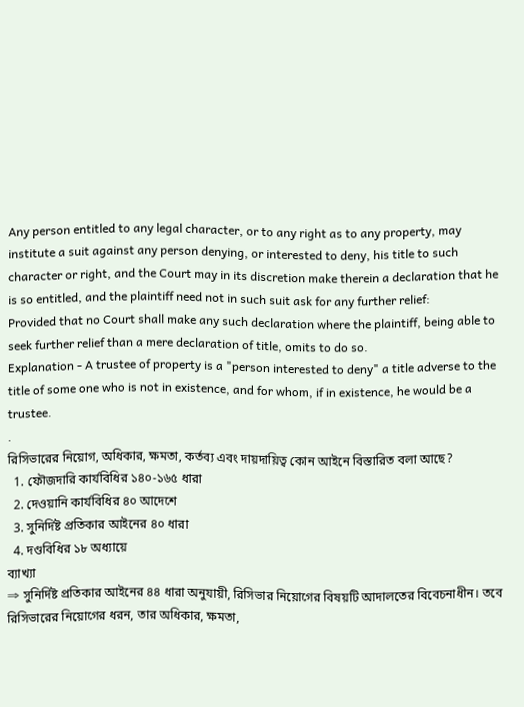Any person entitled to any legal character, or to any right as to any property, may institute a suit against any person denying, or interested to deny, his title to such character or right, and the Court may in its discretion make therein a declaration that he is so entitled, and the plaintiff need not in such suit ask for any further relief:
Provided that no Court shall make any such declaration where the plaintiff, being able to seek further relief than a mere declaration of title, omits to do so.
Explanation - A trustee of property is a "person interested to deny" a title adverse to the title of some one who is not in existence, and for whom, if in existence, he would be a trustee.
.
রিসিভারের নিয়োগ, অধিকার, ক্ষমতা, কর্তব্য এবং দায়দায়িত্ব কোন আইনে বিস্তারিত বলা আছে?
  1. ফৌজদারি কার্যবিধির ১৪০-১৬৫ ধারা
  2. দেওয়ানি কার্যবিধির ৪০ আদেশে
  3. সুনির্দিষ্ট প্রতিকার আইনের ৪০ ধারা
  4. দণ্ডবিধির ১৮ অধ্যায়ে
ব্যাখ্যা
⇒ সুনির্দিষ্ট প্রতিকার আইনের ৪৪ ধারা অনুযায়ী, রিসিভার নিয়োগের বিষয়টি আদালতের বিবেচনাধীন। তবে রিসিভারের নিয়োগের ধরন, তার অধিকার, ক্ষমতা,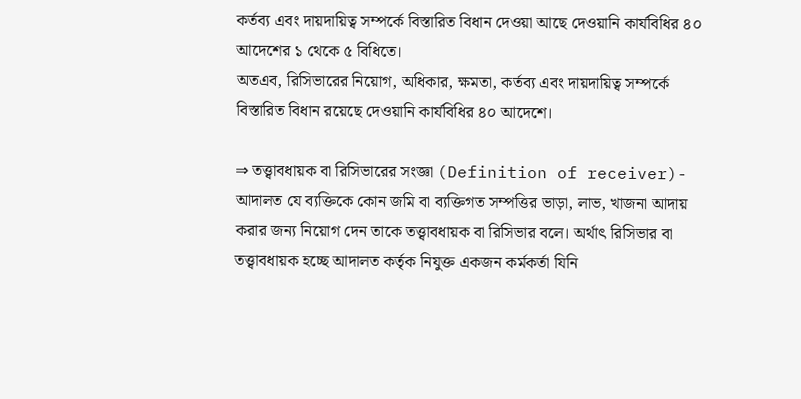কর্তব্য এবং দায়দায়িত্ব সম্পর্কে বিস্তারিত বিধান দেওয়া আছে দেওয়ানি কার্যবিধির ৪০ আদেশের ১ থেকে ৫ বিধিতে।
অতএব, রিসিভারের নিয়োগ, অধিকার, ক্ষমতা, কর্তব্য এবং দায়দায়িত্ব সম্পর্কে বিস্তারিত বিধান রয়েছে দেওয়ানি কার্যবিধির ৪০ আদেশে।

⇒ তত্ত্বাবধায়ক বা রিসিভারের সংজ্ঞা (Definition of receiver)- আদালত যে ব্যক্তিকে কোন জমি বা ব্যক্তিগত সম্পত্তির ভাড়া, লাভ, খাজনা আদায় করার জন্য নিয়োগ দেন তাকে তত্ত্বাবধায়ক বা রিসিভার বলে। অর্থাৎ রিসিভার বা তত্ত্বাবধায়ক হচ্ছে আদালত কর্তৃক নিযুক্ত একজন কর্মকর্তা যিনি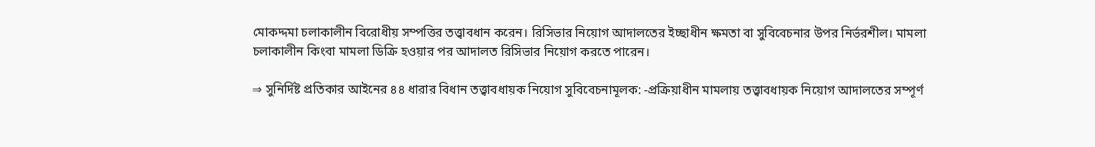মোকদ্দমা চলাকালীন বিরোধীয় সম্পত্তির তত্ত্বাবধান করেন। রিসিভার নিয়োগ আদালতের ইচ্ছাধীন ক্ষমতা বা সুবিবেচনার উপর নির্ভরশীল। মামলা চলাকালীন কিংবা মামলা ডিক্রি হওয়ার পর আদালত রিসিভার নিয়োগ করতে পারেন।

⇒ সুনির্দিষ্ট প্রতিকার আইনের ৪৪ ধারার বিধান তত্ত্বাবধায়ক নিয়োগ সুবিবেচনামূলক: -প্রক্রিয়াধীন মামলায় তত্ত্বাবধায়ক নিয়োগ আদালতের সম্পূর্ণ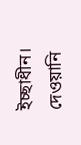ইচ্ছাধীন।
দেওয়ানি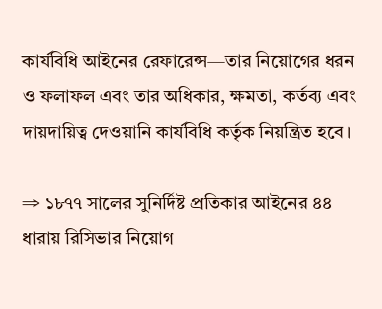কার্যবিধি আইনের রেফারেন্স—তার নিয়োগের ধরন ও ফলাফল এবং তার অধিকার, ক্ষমতা, কর্তব্য এবং দায়দায়িত্ব দেওয়ানি কার্যবিধি কর্তৃক নিয়ন্ত্রিত হবে।

⇒ ১৮৭৭ সালের সুনির্দিষ্ট প্রতিকার আইনের ৪৪ ধারায় রিসিভার নিয়োগ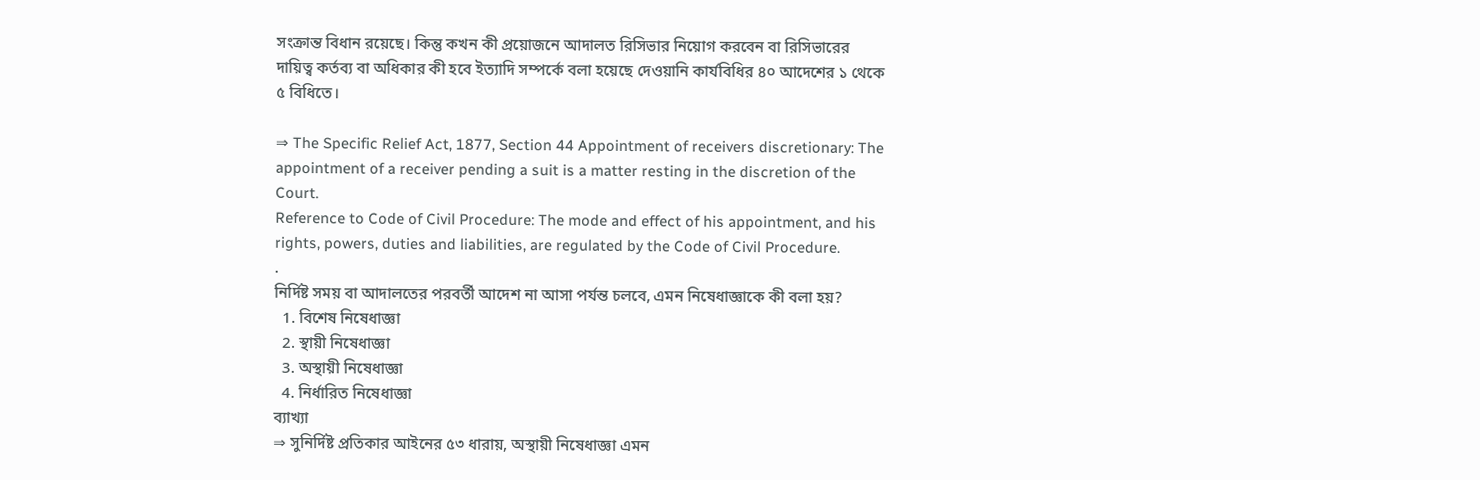সংক্রান্ত বিধান রয়েছে। কিন্তু কখন কী প্রয়োজনে আদালত রিসিভার নিয়োগ করবেন বা রিসিভারের দায়িত্ব কর্তব্য বা অধিকার কী হবে ইত্যাদি সম্পর্কে বলা হয়েছে দেওয়ানি কার্যবিধির ৪০ আদেশের ১ থেকে ৫ বিধিতে।

⇒ The Specific Relief Act, 1877, Section 44 Appointment of receivers discretionary: The appointment of a receiver pending a suit is a matter resting in the discretion of the Court.
Reference to Code of Civil Procedure: The mode and effect of his appointment, and his rights, powers, duties and liabilities, are regulated by the Code of Civil Procedure.
.
নির্দিষ্ট সময় বা আদালতের পরবর্তী আদেশ না আসা পর্যন্ত চলবে, এমন নিষেধাজ্ঞাকে কী বলা হয়?
  1. বিশেষ নিষেধাজ্ঞা
  2. স্থায়ী নিষেধাজ্ঞা
  3. অস্থায়ী নিষেধাজ্ঞা
  4. নির্ধারিত নিষেধাজ্ঞা
ব্যাখ্যা
⇒ সুনির্দিষ্ট প্রতিকার আইনের ৫৩ ধারায়, অস্থায়ী নিষেধাজ্ঞা এমন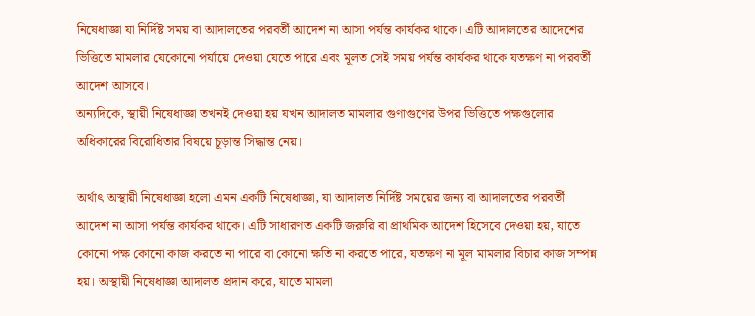নিষেধাজ্ঞা যা নির্দিষ্ট সময় বা আদালতের পরবর্তী আদেশ না আসা পর্যন্ত কার্যকর থাকে। এটি আদালতের আদেশের ভিত্তিতে মামলার যেকোনো পর্যায়ে দেওয়া যেতে পারে এবং মূলত সেই সময় পর্যন্ত কার্যকর থাকে যতক্ষণ না পরবর্তী আদেশ আসবে।
অন্যদিকে, স্থায়ী নিষেধাজ্ঞা তখনই দেওয়া হয় যখন আদালত মামলার গুণাগুণের উপর ভিত্তিতে পক্ষগুলোর অধিকারের বিরোধিতার বিষয়ে চূড়ান্ত সিদ্ধান্ত নেয়।

অর্থাৎ অস্থায়ী নিষেধাজ্ঞা হলো এমন একটি নিষেধাজ্ঞা, যা আদালত নির্দিষ্ট সময়ের জন্য বা আদালতের পরবর্তী আদেশ না আসা পর্যন্ত কার্যকর থাকে। এটি সাধারণত একটি জরুরি বা প্রাথমিক আদেশ হিসেবে দেওয়া হয়, যাতে কোনো পক্ষ কোনো কাজ করতে না পারে বা কোনো ক্ষতি না করতে পারে, যতক্ষণ না মূল মামলার বিচার কাজ সম্পন্ন হয়। অস্থায়ী নিষেধাজ্ঞা আদালত প্রদান করে, যাতে মামলা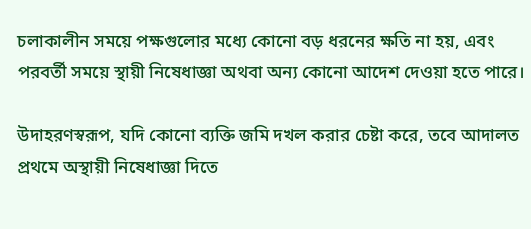চলাকালীন সময়ে পক্ষগুলোর মধ্যে কোনো বড় ধরনের ক্ষতি না হয়, এবং পরবর্তী সময়ে স্থায়ী নিষেধাজ্ঞা অথবা অন্য কোনো আদেশ দেওয়া হতে পারে।

উদাহরণস্বরূপ, যদি কোনো ব্যক্তি জমি দখল করার চেষ্টা করে, তবে আদালত প্রথমে অস্থায়ী নিষেধাজ্ঞা দিতে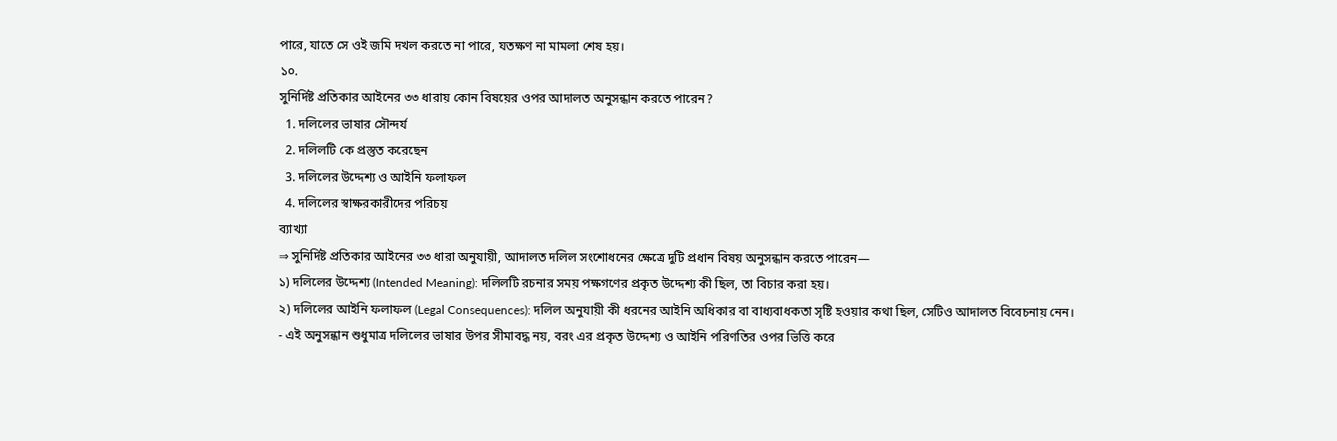পারে, যাতে সে ওই জমি দখল করতে না পারে, যতক্ষণ না মামলা শেষ হয়।
১০.
সুনির্দিষ্ট প্রতিকার আইনের ৩৩ ধারায় কোন বিষয়ের ওপর আদালত অনুসন্ধান করতে পারেন?
  1. দলিলের ভাষার সৌন্দর্য
  2. দলিলটি কে প্রস্তুত করেছেন
  3. দলিলের উদ্দেশ্য ও আইনি ফলাফল
  4. দলিলের স্বাক্ষরকারীদের পরিচয়
ব্যাখ্যা
⇒ সুনির্দিষ্ট প্রতিকার আইনের ৩৩ ধারা অনুযায়ী, আদালত দলিল সংশোধনের ক্ষেত্রে দুটি প্রধান বিষয় অনুসন্ধান করতে পারেন—
১) দলিলের উদ্দেশ্য (Intended Meaning): দলিলটি রচনার সময় পক্ষগণের প্রকৃত উদ্দেশ্য কী ছিল, তা বিচার করা হয়।
২) দলিলের আইনি ফলাফল (Legal Consequences): দলিল অনুযায়ী কী ধরনের আইনি অধিকার বা বাধ্যবাধকতা সৃষ্টি হওয়ার কথা ছিল, সেটিও আদালত বিবেচনায় নেন।
- এই অনুসন্ধান শুধুমাত্র দলিলের ভাষার উপর সীমাবদ্ধ নয়, বরং এর প্রকৃত উদ্দেশ্য ও আইনি পরিণতির ওপর ভিত্তি করে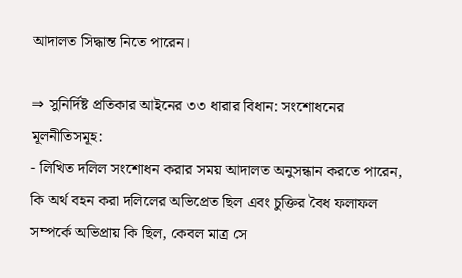আদালত সিদ্ধান্ত নিতে পারেন।

⇒ সুনির্দিষ্ট প্রতিকার আইনের ৩৩ ধারার বিধান: সংশোধনের মূলনীতিসমূহ:
- লিখিত দলিল সংশোধন করার সময় আদালত অনুসন্ধান করতে পারেন, কি অর্থ বহন করা দলিলের অভিপ্রেত ছিল এবং চুক্তির বৈধ ফলাফল সম্পর্কে অভিপ্রায় কি ছিল, কেবল মাত্র সে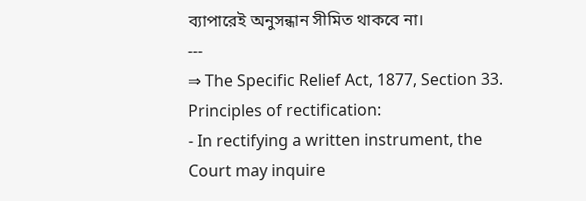ব্যাপারেই অনুসন্ধান সীমিত থাকবে না।
---
⇒ The Specific Relief Act, 1877, Section 33. Principles of rectification:
- In rectifying a written instrument, the Court may inquire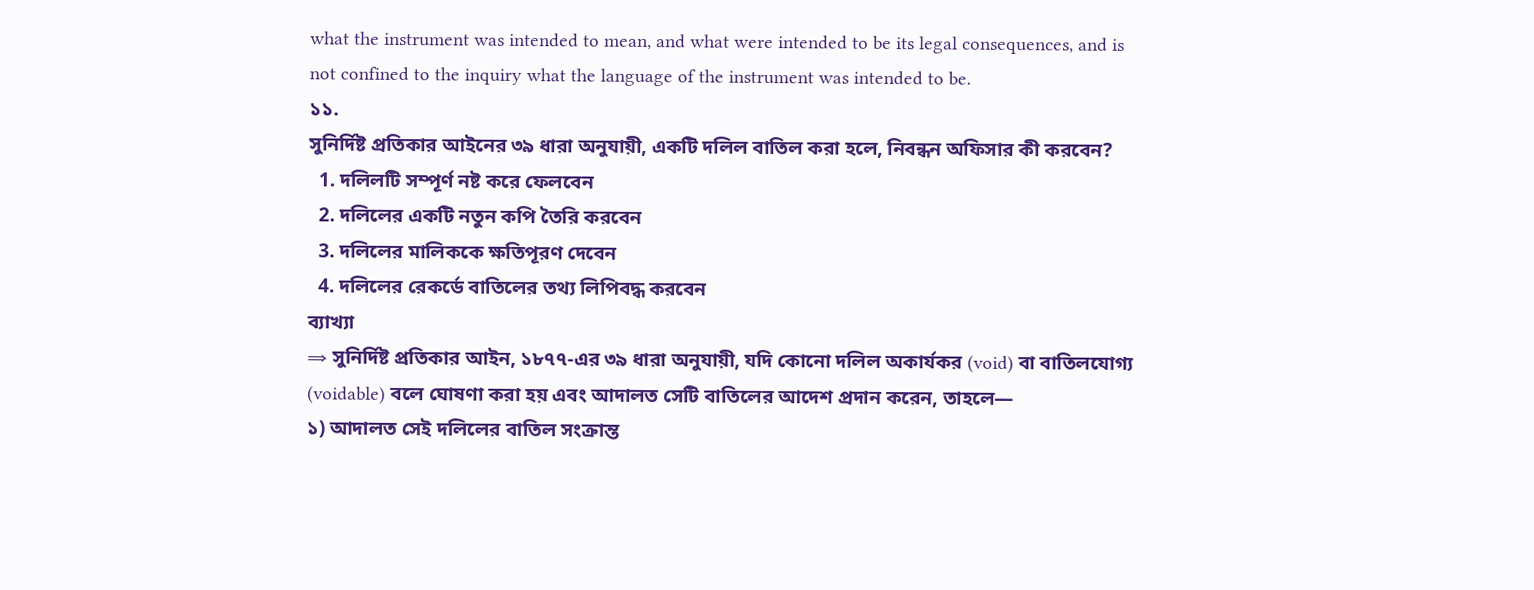what the instrument was intended to mean, and what were intended to be its legal consequences, and is not confined to the inquiry what the language of the instrument was intended to be.
১১.
সুনির্দিষ্ট প্রতিকার আইনের ৩৯ ধারা অনুযায়ী, একটি দলিল বাতিল করা হলে, নিবন্ধন অফিসার কী করবেন?
  1. দলিলটি সম্পূর্ণ নষ্ট করে ফেলবেন
  2. দলিলের একটি নতুন কপি তৈরি করবেন
  3. দলিলের মালিককে ক্ষতিপূরণ দেবেন
  4. দলিলের রেকর্ডে বাতিলের তথ্য লিপিবদ্ধ করবেন
ব্যাখ্যা
⇒ সুনির্দিষ্ট প্রতিকার আইন, ১৮৭৭-এর ৩৯ ধারা অনুযায়ী, যদি কোনো দলিল অকার্যকর (void) বা বাতিলযোগ্য (voidable) বলে ঘোষণা করা হয় এবং আদালত সেটি বাতিলের আদেশ প্রদান করেন, তাহলে—
১) আদালত সেই দলিলের বাতিল সংক্রান্ত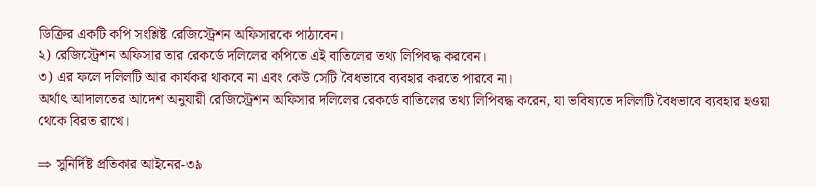ডিক্রির একটি কপি সংশ্লিষ্ট রেজিস্ট্রেশন অফিসারকে পাঠাবেন।
২) রেজিস্ট্রেশন অফিসার তার রেকর্ডে দলিলের কপিতে এই বাতিলের তথ্য লিপিবদ্ধ করবেন।
৩) এর ফলে দলিলটি আর কার্যকর থাকবে না এবং কেউ সেটি বৈধভাবে ব্যবহার করতে পারবে না।
অর্থাৎ আদালতের আদেশ অনুযায়ী রেজিস্ট্রেশন অফিসার দলিলের রেকর্ডে বাতিলের তথ্য লিপিবদ্ধ করেন, যা ভবিষ্যতে দলিলটি বৈধভাবে ব্যবহার হওয়া থেকে বিরত রাখে।

⇒ সুনির্দিষ্ট প্রতিকার আইনের-৩৯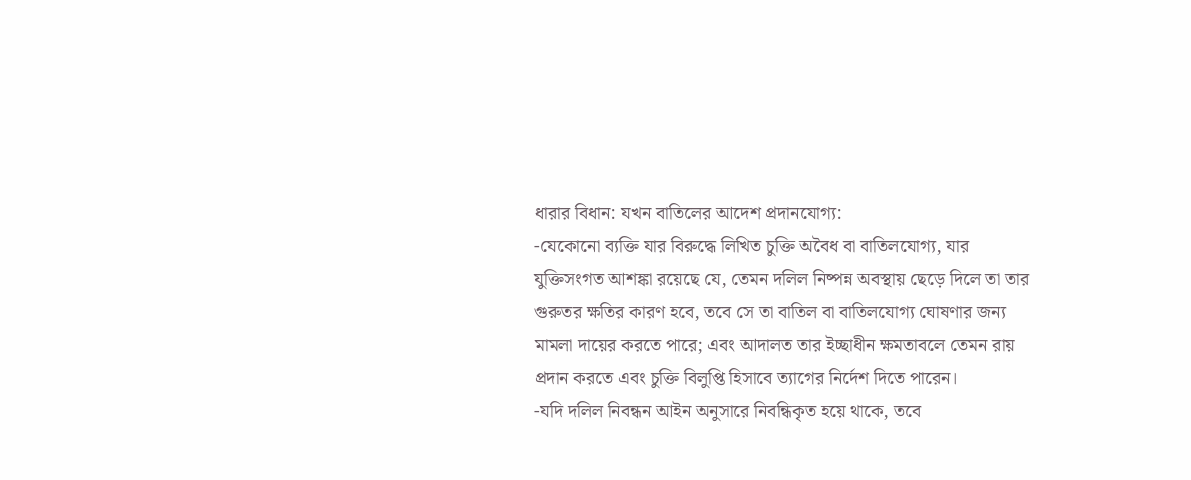ধারার বিধান: যখন বাতিলের আদেশ প্রদানযোগ্য:
-যেকোনো ব্যক্তি যার বিরুদ্ধে লিখিত চুক্তি অবৈধ বা বাতিলযোগ্য, যার যুক্তিসংগত আশঙ্কা রয়েছে যে, তেমন দলিল নিষ্পন্ন অবস্থায় ছেড়ে দিলে তা তার গুরুতর ক্ষতির কারণ হবে, তবে সে তা বাতিল বা বাতিলযোগ্য ঘোষণার জন্য মামলা দায়ের করতে পারে; এবং আদালত তার ইচ্ছাধীন ক্ষমতাবলে তেমন রায় প্রদান করতে এবং চুক্তি বিলুপ্তি হিসাবে ত্যাগের নির্দেশ দিতে পারেন।
-যদি দলিল নিবন্ধন আইন অনুসারে নিবন্ধিকৃত হয়ে থাকে, তবে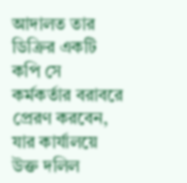আদালত তার ডিক্রির একটি কপি সে কর্মকর্তার বরাবরে প্রেরণ করবেন, যার কার্যালয়ে উক্ত দলিল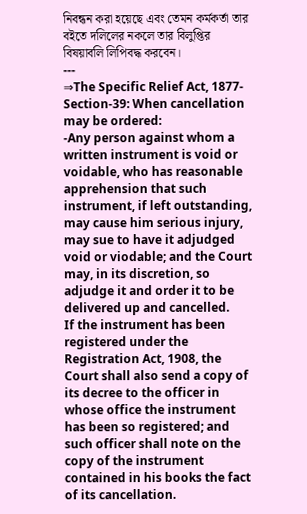নিবন্ধন করা হয়েছে এবং তেমন কর্মকর্তা তার বইতে দলিলের নকলে তার বিলুপ্তির বিষয়াবলি লিপিবদ্ধ করবেন।
---
⇒The Specific Relief Act, 1877-Section-39: When cancellation may be ordered:
-Any person against whom a written instrument is void or voidable, who has reasonable apprehension that such instrument, if left outstanding, may cause him serious injury, may sue to have it adjudged void or viodable; and the Court may, in its discretion, so adjudge it and order it to be delivered up and cancelled.
If the instrument has been registered under the Registration Act, 1908, the Court shall also send a copy of its decree to the officer in whose office the instrument has been so registered; and such officer shall note on the copy of the instrument contained in his books the fact of its cancellation.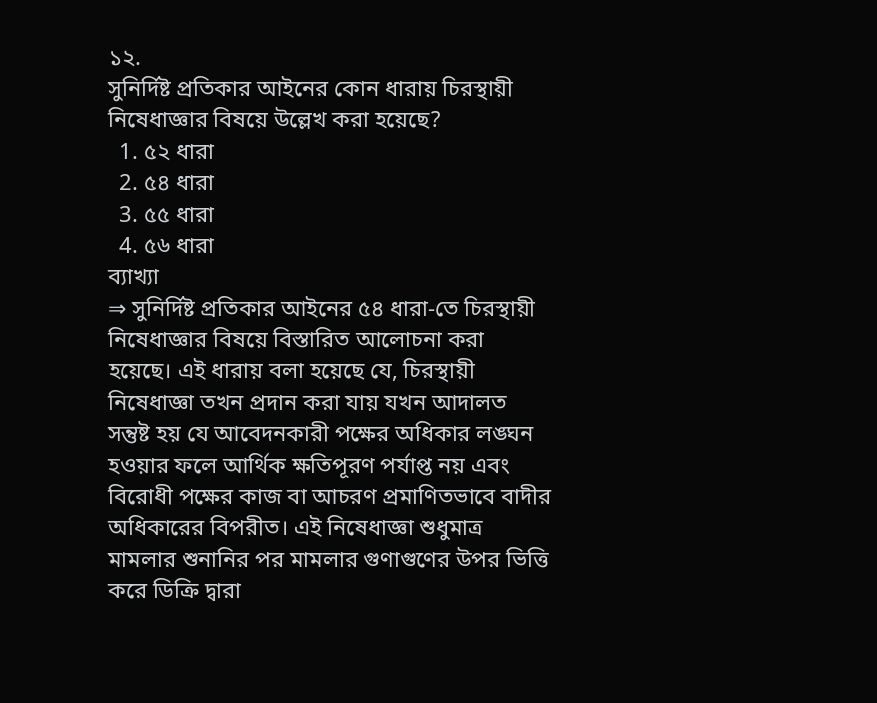১২.
সুনির্দিষ্ট প্রতিকার আইনের কোন ধারায় চিরস্থায়ী নিষেধাজ্ঞার বিষয়ে উল্লেখ করা হয়েছে?
  1. ৫২ ধারা
  2. ৫৪ ধারা
  3. ৫৫ ধারা
  4. ৫৬ ধারা
ব্যাখ্যা
⇒ সুনির্দিষ্ট প্রতিকার আইনের ৫৪ ধারা-তে চিরস্থায়ী নিষেধাজ্ঞার বিষয়ে বিস্তারিত আলোচনা করা হয়েছে। এই ধারায় বলা হয়েছে যে, চিরস্থায়ী নিষেধাজ্ঞা তখন প্রদান করা যায় যখন আদালত সন্তুষ্ট হয় যে আবেদনকারী পক্ষের অধিকার লঙ্ঘন হওয়ার ফলে আর্থিক ক্ষতিপূরণ পর্যাপ্ত নয় এবং বিরোধী পক্ষের কাজ বা আচরণ প্রমাণিতভাবে বাদীর অধিকারের বিপরীত। এই নিষেধাজ্ঞা শুধুমাত্র মামলার শুনানির পর মামলার গুণাগুণের উপর ভিত্তি করে ডিক্রি দ্বারা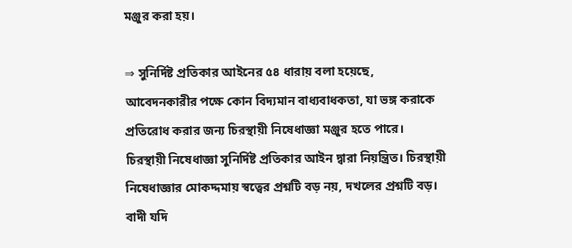মঞ্জুর করা হয়।

⇒ সুনির্দিষ্ট প্রতিকার আইনের ৫৪ ধারায় বলা হয়েছে, আবেদনকারীর পক্ষে কোন বিদ্যমান বাধ্যবাধকতা, যা ভঙ্গ করাকে প্রতিরোধ করার জন্য চিরস্থায়ী নিষেধাজ্ঞা মঞ্জুর হতে পারে। চিরস্থায়ী নিষেধাজ্ঞা সুনির্দিষ্ট প্রতিকার আইন দ্বারা নিয়ন্ত্রিত। চিরস্থায়ী নিষেধাজ্ঞার মোকদ্দমায় স্বত্বের প্রশ্নটি বড় নয়, দখলের প্রশ্নটি বড়। বাদী যদি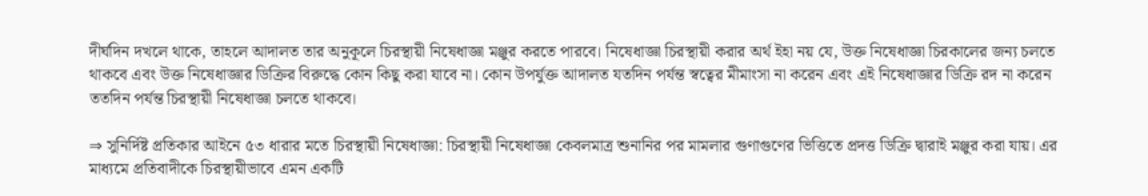দীর্ঘদিন দখলে থাকে, তাহলে আদালত তার অনুকূলে চিরস্থায়ী নিষেধাজ্ঞা মঞ্জুর করতে পারবে। নিষেধাজ্ঞা চিরস্থায়ী করার অর্থ ইহা নয় যে, উক্ত নিষেধাজ্ঞা চিরকালের জন্য চলতে থাকবে এবং উক্ত নিষেধাজ্ঞার ডিক্রির বিরুদ্ধে কোন কিছু করা যাবে না। কোন উপর্যুক্ত আদালত যতদিন পর্যন্ত স্বত্বের মীমাংসা না করেন এবং এই নিষেধাজ্ঞার ডিক্রি রদ না করেন ততদিন পর্যন্ত চিরস্থায়ী নিষেধাজ্ঞা চলতে থাকবে।

⇒ সুনির্দিষ্ট প্রতিকার আইনে ৫৩ ধারার মতে চিরস্থায়ী নিষেধাজ্ঞা: চিরস্থায়ী নিষেধাজ্ঞা কেবলমাত্র শুনানির পর মামলার গুণাগুণের ভিত্তিতে প্রদত্ত ডিক্রি দ্বারাই মঞ্জুর করা যায়। এর মাধ্যমে প্রতিবাদীকে চিরস্থায়ীভাবে এমন একটি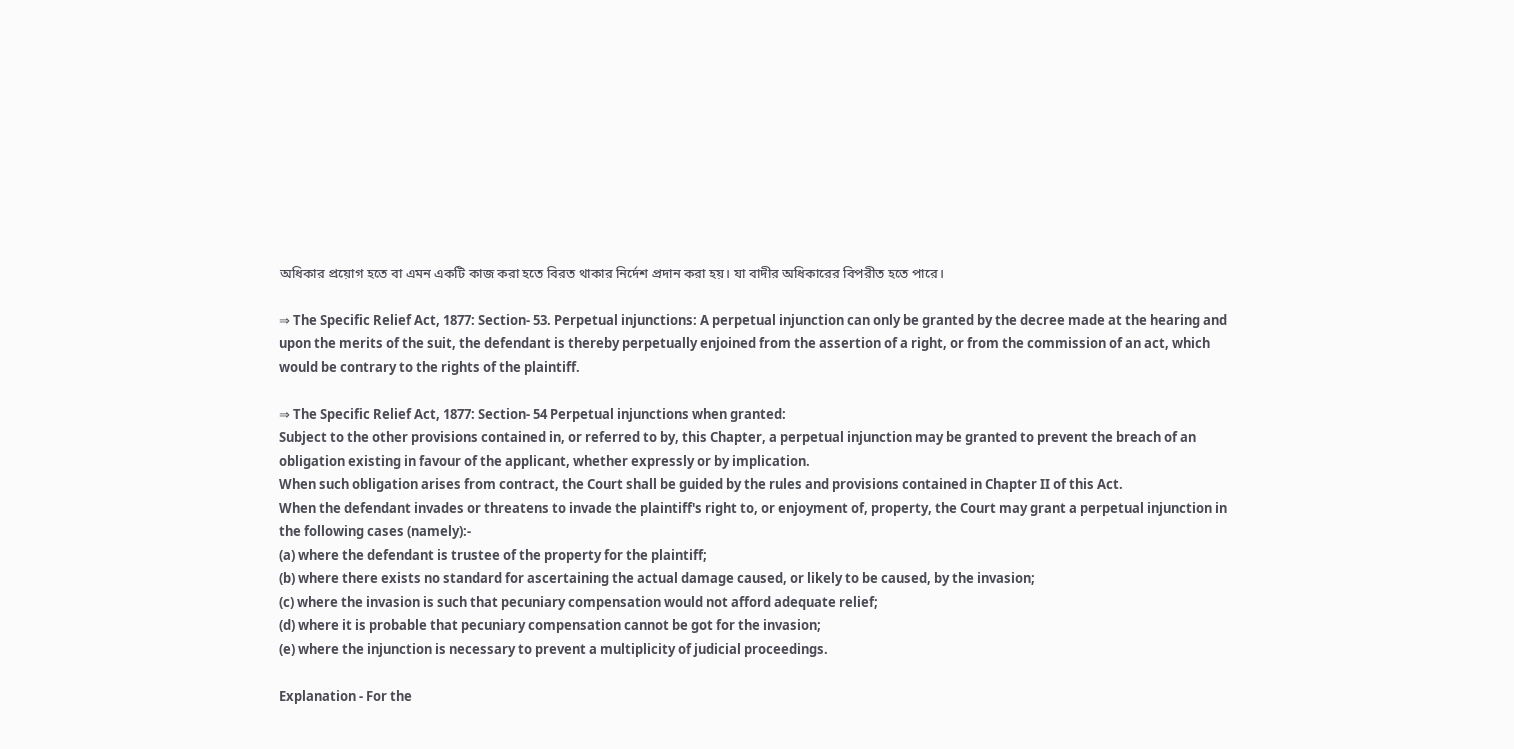অধিকার প্রয়োগ হতে বা এমন একটি কাজ করা হতে বিরত থাকার নির্দেশ প্রদান করা হয়। যা বাদীর অধিকারের বিপরীত হতে পারে।

⇒ The Specific Relief Act, 1877: Section- 53. Perpetual injunctions: A perpetual injunction can only be granted by the decree made at the hearing and upon the merits of the suit, the defendant is thereby perpetually enjoined from the assertion of a right, or from the commission of an act, which would be contrary to the rights of the plaintiff.

⇒ The Specific Relief Act, 1877: Section- 54 Perpetual injunctions when granted:
Subject to the other provisions contained in, or referred to by, this Chapter, a perpetual injunction may be granted to prevent the breach of an obligation existing in favour of the applicant, whether expressly or by implication.
When such obligation arises from contract, the Court shall be guided by the rules and provisions contained in Chapter II of this Act.
When the defendant invades or threatens to invade the plaintiff's right to, or enjoyment of, property, the Court may grant a perpetual injunction in the following cases (namely):-
(a) where the defendant is trustee of the property for the plaintiff;
(b) where there exists no standard for ascertaining the actual damage caused, or likely to be caused, by the invasion;
(c) where the invasion is such that pecuniary compensation would not afford adequate relief;
(d) where it is probable that pecuniary compensation cannot be got for the invasion;
(e) where the injunction is necessary to prevent a multiplicity of judicial proceedings.

Explanation - For the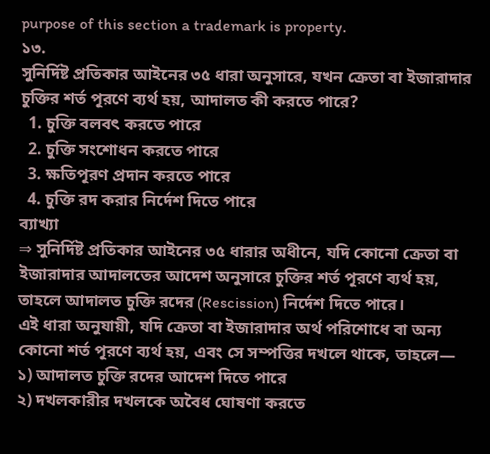purpose of this section a trademark is property.
১৩.
সুনির্দিষ্ট প্রতিকার আইনের ৩৫ ধারা অনুসারে, যখন ক্রেতা বা ইজারাদার চুক্তির শর্ত পূরণে ব্যর্থ হয়, আদালত কী করতে পারে?
  1. চুক্তি বলবৎ করতে পারে
  2. চুক্তি সংশোধন করতে পারে
  3. ক্ষতিপূরণ প্রদান করতে পারে
  4. চুক্তি রদ করার নির্দেশ দিতে পারে
ব্যাখ্যা
⇒ সুনির্দিষ্ট প্রতিকার আইনের ৩৫ ধারার অধীনে, যদি কোনো ক্রেতা বা ইজারাদার আদালতের আদেশ অনুসারে চুক্তির শর্ত পূরণে ব্যর্থ হয়, তাহলে আদালত চুক্তি রদের (Rescission) নির্দেশ দিতে পারে।
এই ধারা অনুযায়ী, যদি ক্রেতা বা ইজারাদার অর্থ পরিশোধে বা অন্য কোনো শর্ত পূরণে ব্যর্থ হয়, এবং সে সম্পত্তির দখলে থাকে, তাহলে—
১) আদালত চুক্তি রদের আদেশ দিতে পারে
২) দখলকারীর দখলকে অবৈধ ঘোষণা করতে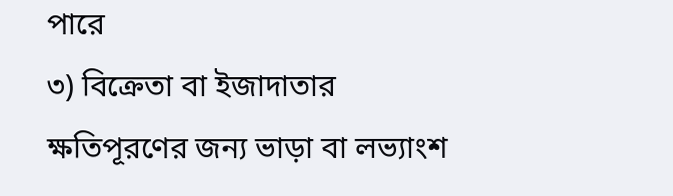পারে
৩) বিক্রেতা বা ইজাদাতার ক্ষতিপূরণের জন্য ভাড়া বা লভ্যাংশ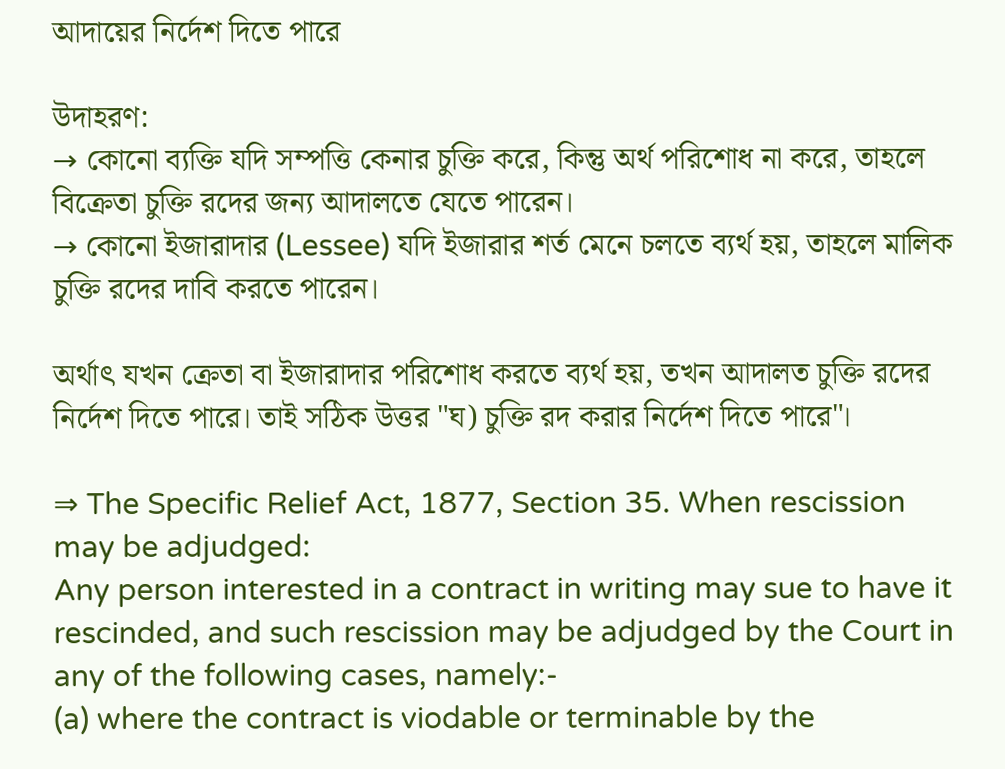আদায়ের নির্দেশ দিতে পারে

উদাহরণ:
→ কোনো ব্যক্তি যদি সম্পত্তি কেনার চুক্তি করে, কিন্তু অর্থ পরিশোধ না করে, তাহলে বিক্রেতা চুক্তি রদের জন্য আদালতে যেতে পারেন।
→ কোনো ইজারাদার (Lessee) যদি ইজারার শর্ত মেনে চলতে ব্যর্থ হয়, তাহলে মালিক চুক্তি রদের দাবি করতে পারেন।

অর্থাৎ যখন ক্রেতা বা ইজারাদার পরিশোধ করতে ব্যর্থ হয়, তখন আদালত চুক্তি রদের নির্দেশ দিতে পারে। তাই সঠিক উত্তর "ঘ) চুক্তি রদ করার নির্দেশ দিতে পারে"।

⇒ The Specific Relief Act, 1877, Section 35. When rescission may be adjudged:
Any person interested in a contract in writing may sue to have it rescinded, and such rescission may be adjudged by the Court in any of the following cases, namely:-
(a) where the contract is viodable or terminable by the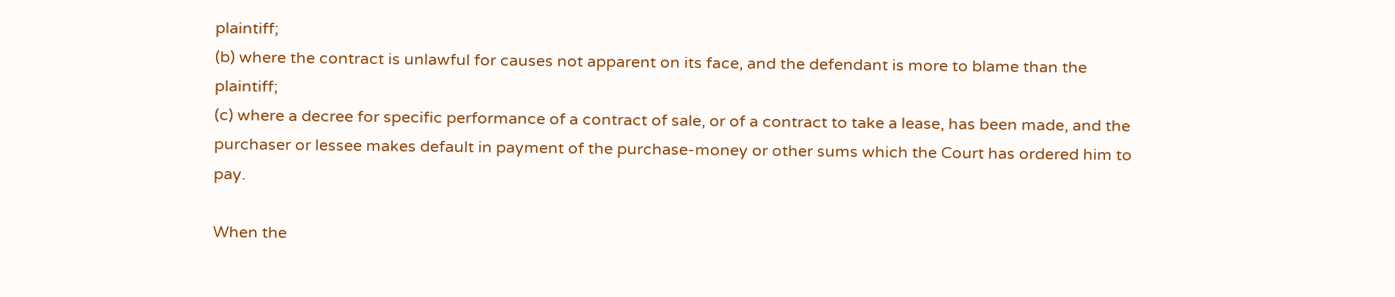plaintiff;
(b) where the contract is unlawful for causes not apparent on its face, and the defendant is more to blame than the plaintiff;
(c) where a decree for specific performance of a contract of sale, or of a contract to take a lease, has been made, and the purchaser or lessee makes default in payment of the purchase-money or other sums which the Court has ordered him to pay.

When the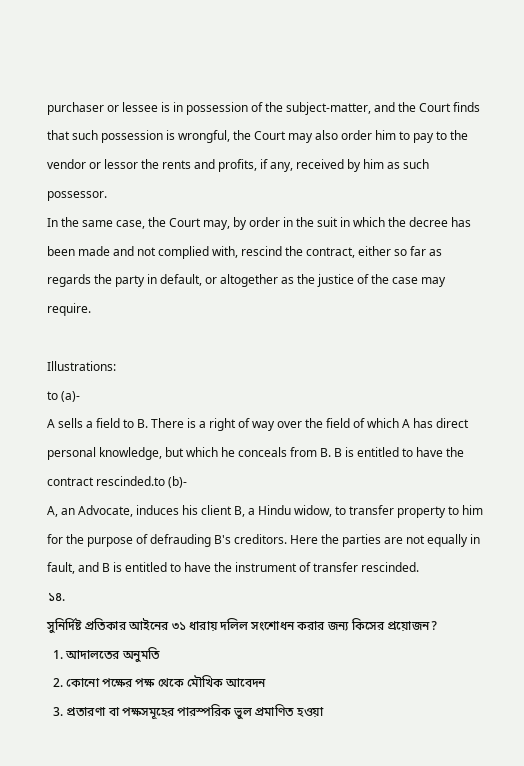purchaser or lessee is in possession of the subject-matter, and the Court finds that such possession is wrongful, the Court may also order him to pay to the vendor or lessor the rents and profits, if any, received by him as such possessor.
In the same case, the Court may, by order in the suit in which the decree has been made and not complied with, rescind the contract, either so far as regards the party in default, or altogether as the justice of the case may require.

Illustrations:
to (a)-
A sells a field to B. There is a right of way over the field of which A has direct personal knowledge, but which he conceals from B. B is entitled to have the contract rescinded.to (b)-
A, an Advocate, induces his client B, a Hindu widow, to transfer property to him for the purpose of defrauding B's creditors. Here the parties are not equally in fault, and B is entitled to have the instrument of transfer rescinded.
১৪.
সুনির্দিষ্ট প্রতিকার আইনের ৩১ ধারায় দলিল সংশোধন করার জন্য কিসের প্রয়োজন?
  1. আদালতের অনুমতি
  2. কোনো পক্ষের পক্ষ থেকে মৌখিক আবেদন
  3. প্রতারণা বা পক্ষসমূহের পারস্পরিক ভুল প্রমাণিত হওয়া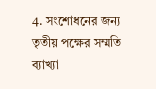4. সংশোধনের জন্য তৃতীয় পক্ষের সম্মতি
ব্যাখ্যা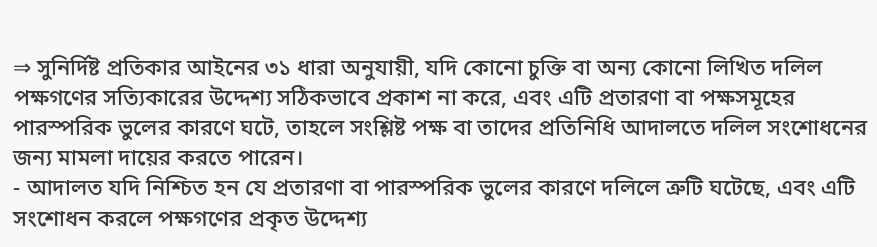⇒ সুনির্দিষ্ট প্রতিকার আইনের ৩১ ধারা অনুযায়ী, যদি কোনো চুক্তি বা অন্য কোনো লিখিত দলিল পক্ষগণের সত্যিকারের উদ্দেশ্য সঠিকভাবে প্রকাশ না করে, এবং এটি প্রতারণা বা পক্ষসমূহের পারস্পরিক ভুলের কারণে ঘটে, তাহলে সংশ্লিষ্ট পক্ষ বা তাদের প্রতিনিধি আদালতে দলিল সংশোধনের জন্য মামলা দায়ের করতে পারেন।
- আদালত যদি নিশ্চিত হন যে প্রতারণা বা পারস্পরিক ভুলের কারণে দলিলে ত্রুটি ঘটেছে, এবং এটি সংশোধন করলে পক্ষগণের প্রকৃত উদ্দেশ্য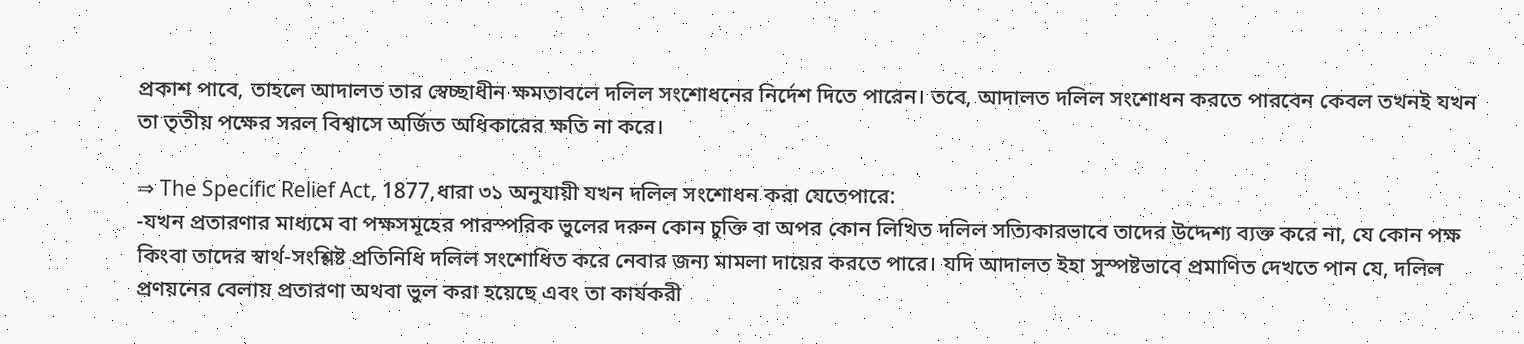প্রকাশ পাবে, তাহলে আদালত তার স্বেচ্ছাধীন ক্ষমতাবলে দলিল সংশোধনের নির্দেশ দিতে পারেন। তবে, আদালত দলিল সংশোধন করতে পারবেন কেবল তখনই যখন তা তৃতীয় পক্ষের সরল বিশ্বাসে অর্জিত অধিকারের ক্ষতি না করে।

⇒ The Specific Relief Act, 1877,ধারা ৩১ অনুযায়ী যখন দলিল সংশোধন করা যেতেপারে:
-যখন প্রতারণার মাধ্যমে বা পক্ষসমূহের পারস্পরিক ভুলের দরুন কোন চুক্তি বা অপর কোন লিখিত দলিল সত্যিকারভাবে তাদের উদ্দেশ্য ব্যক্ত করে না, যে কোন পক্ষ কিংবা তাদের স্বার্থ-সংশ্লিষ্ট প্রতিনিধি দলিল সংশোধিত করে নেবার জন্য মামলা দায়ের করতে পারে। যদি আদালত ইহা সুস্পষ্টভাবে প্রমাণিত দেখতে পান যে, দলিল প্রণয়নের বেলায় প্রতারণা অথবা ভুল করা হয়েছে এবং তা কার্যকরী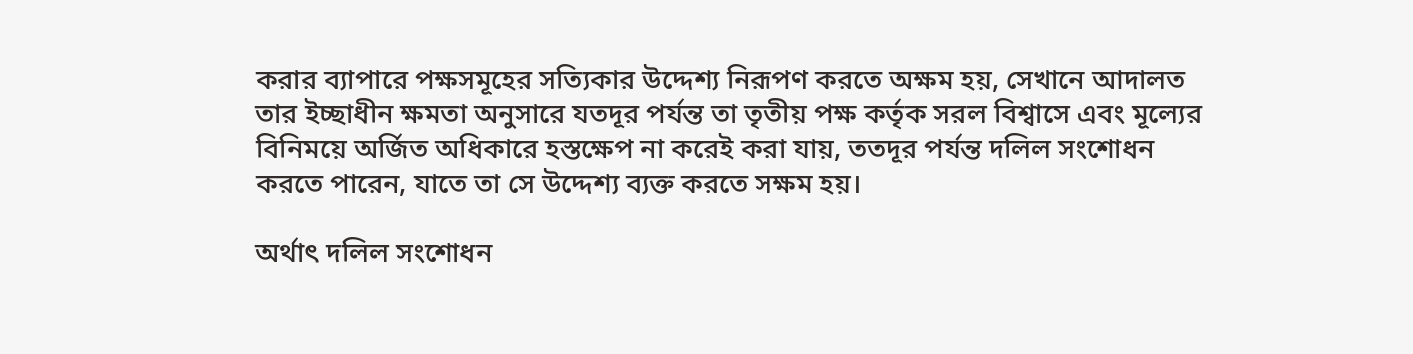করার ব্যাপারে পক্ষসমূহের সত্যিকার উদ্দেশ্য নিরূপণ করতে অক্ষম হয়, সেখানে আদালত তার ইচ্ছাধীন ক্ষমতা অনুসারে যতদূর পর্যন্ত তা তৃতীয় পক্ষ কর্তৃক সরল বিশ্বাসে এবং মূল্যের বিনিময়ে অর্জিত অধিকারে হস্তক্ষেপ না করেই করা যায়, ততদূর পর্যন্ত দলিল সংশোধন করতে পারেন, যাতে তা সে উদ্দেশ্য ব্যক্ত করতে সক্ষম হয়।

অর্থাৎ দলিল সংশোধন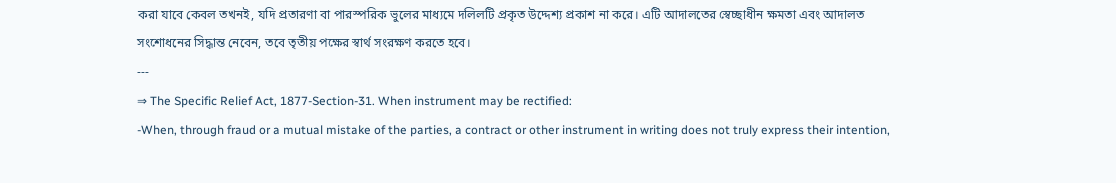করা যাবে কেবল তখনই, যদি প্রতারণা বা পারস্পরিক ভুলের মাধ্যমে দলিলটি প্রকৃত উদ্দেশ্য প্রকাশ না করে। এটি আদালতের স্বেচ্ছাধীন ক্ষমতা এবং আদালত সংশোধনের সিদ্ধান্ত নেবেন, তবে তৃতীয় পক্ষের স্বার্থ সংরক্ষণ করতে হবে।
---
⇒ The Specific Relief Act, 1877-Section-31. When instrument may be rectified:
-When, through fraud or a mutual mistake of the parties, a contract or other instrument in writing does not truly express their intention,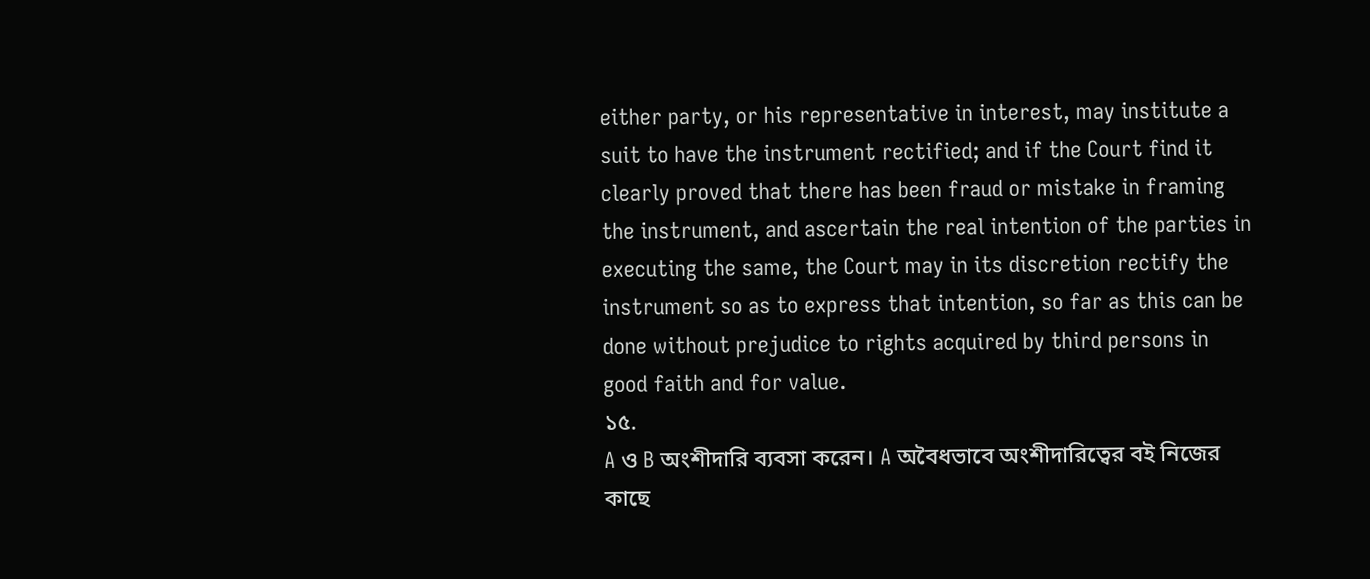either party, or his representative in interest, may institute a suit to have the instrument rectified; and if the Court find it clearly proved that there has been fraud or mistake in framing the instrument, and ascertain the real intention of the parties in executing the same, the Court may in its discretion rectify the instrument so as to express that intention, so far as this can be done without prejudice to rights acquired by third persons in good faith and for value.
১৫.
A ও B অংশীদারি ব্যবসা করেন। A অবৈধভাবে অংশীদারিত্বের বই নিজের কাছে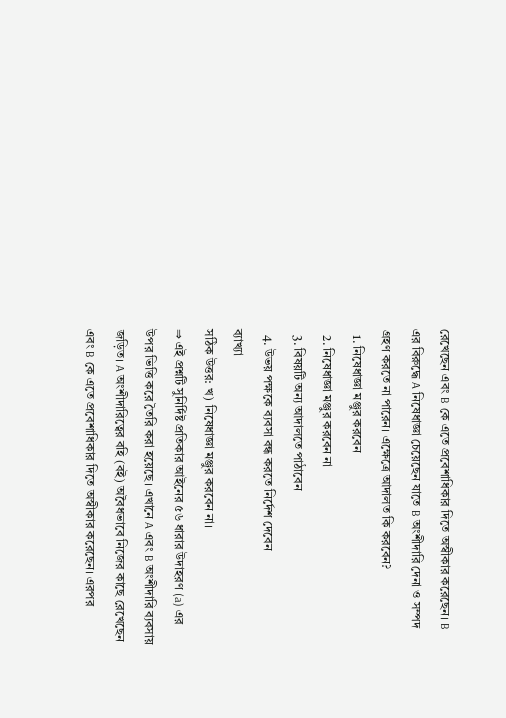রেখেছেন এবং B কে এতে প্রবেশাধিকার দিতে অস্বীকার করেছেন। B এর বিরুদ্ধে A নিষেধাজ্ঞা চেয়েছেন যাতে B অংশীদারি দেনা ও সম্পদ গ্রহণ করতে না পারেন। এক্ষেত্রে আদালত কি করবেন?
  1. নিষেধাজ্ঞা মঞ্জুর করবেন
  2. নিষেধাজ্ঞা মঞ্জুর করবেন না
  3. বিষয়টি অন্য আদালতে পাঠাবেন
  4. উভয় পক্ষকে ব্যবসা বন্ধ করতে নির্দেশ দেবেন
ব্যাখ্যা
সঠিক উত্তর: খ) নিষেধাজ্ঞা মঞ্জুর করবেন না।
⇒ এই প্রশ্নটি সুনির্দিষ্ট প্রতিকার আইনের ৫৬ ধারার উদাহরণ (a) এর উপর ভিত্তি করে তৈরি করা হয়েছে। এখানে A এবং B অংশীদারি ব্যবসায় জড়িত। A অংশীদারিত্বের বহি (বই) অবৈধভাবে নিজের কাছে রেখেছেন এবং B কে এতে প্রবেশাধিকার দিতে অস্বীকার করেছেন। এরপর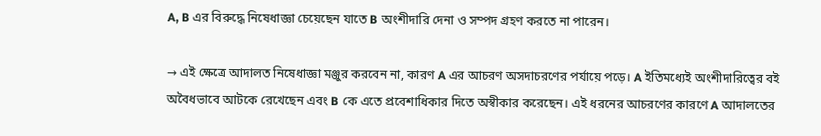A, B এর বিরুদ্ধে নিষেধাজ্ঞা চেয়েছেন যাতে B অংশীদারি দেনা ও সম্পদ গ্রহণ করতে না পারেন।

→ এই ক্ষেত্রে আদালত নিষেধাজ্ঞা মঞ্জুর করবেন না, কারণ A এর আচরণ অসদাচরণের পর্যায়ে পড়ে। A ইতিমধ্যেই অংশীদারিত্বের বই অবৈধভাবে আটকে রেখেছেন এবং B কে এতে প্রবেশাধিকার দিতে অস্বীকার করেছেন। এই ধরনের আচরণের কারণে A আদালতের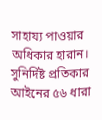সাহায্য পাওয়ার অধিকার হারান। সুনির্দিষ্ট প্রতিকার আইনের ৫৬ ধারা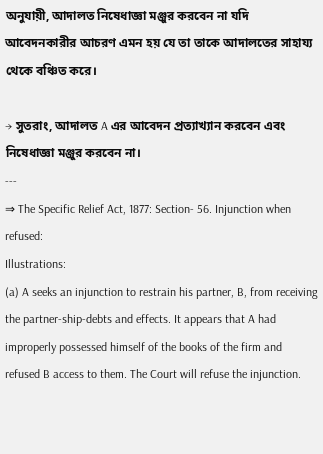অনুযায়ী, আদালত নিষেধাজ্ঞা মঞ্জুর করবেন না যদি আবেদনকারীর আচরণ এমন হয় যে তা তাকে আদালতের সাহায্য থেকে বঞ্চিত করে।

→ সুতরাং, আদালত A এর আবেদন প্রত্যাখ্যান করবেন এবং নিষেধাজ্ঞা মঞ্জুর করবেন না।
---
⇒ The Specific Relief Act, 1877: Section- 56. Injunction when refused:
Illustrations:
(a) A seeks an injunction to restrain his partner, B, from receiving the partner-ship-debts and effects. It appears that A had improperly possessed himself of the books of the firm and refused B access to them. The Court will refuse the injunction.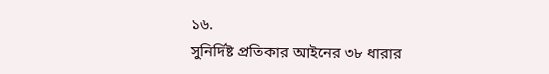১৬.
সুনির্দিষ্ট প্রতিকার আইনের ৩৮ ধারার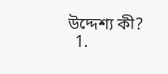উদ্দেশ্য কী?
  1.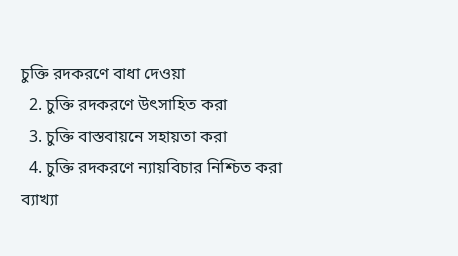চুক্তি রদকরণে বাধা দেওয়া
  2. চুক্তি রদকরণে উৎসাহিত করা
  3. চুক্তি বাস্তবায়নে সহায়তা করা
  4. চুক্তি রদকরণে ন্যায়বিচার নিশ্চিত করা
ব্যাখ্যা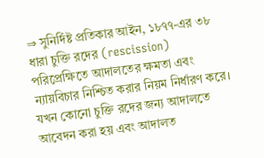⇒ সুনির্দিষ্ট প্রতিকার আইন, ১৮৭৭-এর ৩৮ ধারা চুক্তি রদের (rescission) পরিপ্রেক্ষিতে আদালতের ক্ষমতা এবং ন্যায়বিচার নিশ্চিত করার নিয়ম নির্ধারণ করে। যখন কোনো চুক্তি রদের জন্য আদালতে আবেদন করা হয় এবং আদালত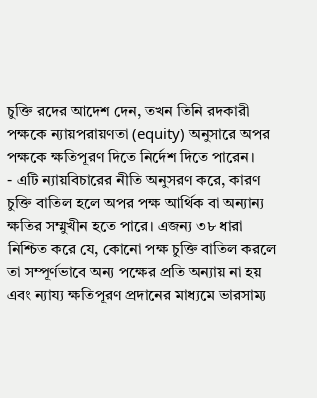চুক্তি রদের আদেশ দেন, তখন তিনি রদকারী পক্ষকে ন্যায়পরায়ণতা (equity) অনুসারে অপর পক্ষকে ক্ষতিপূরণ দিতে নির্দেশ দিতে পারেন।
- এটি ন্যায়বিচারের নীতি অনুসরণ করে, কারণ চুক্তি বাতিল হলে অপর পক্ষ আর্থিক বা অন্যান্য ক্ষতির সম্মুখীন হতে পারে। এজন্য ৩৮ ধারা নিশ্চিত করে যে, কোনো পক্ষ চুক্তি বাতিল করলে তা সম্পূর্ণভাবে অন্য পক্ষের প্রতি অন্যায় না হয় এবং ন্যায্য ক্ষতিপূরণ প্রদানের মাধ্যমে ভারসাম্য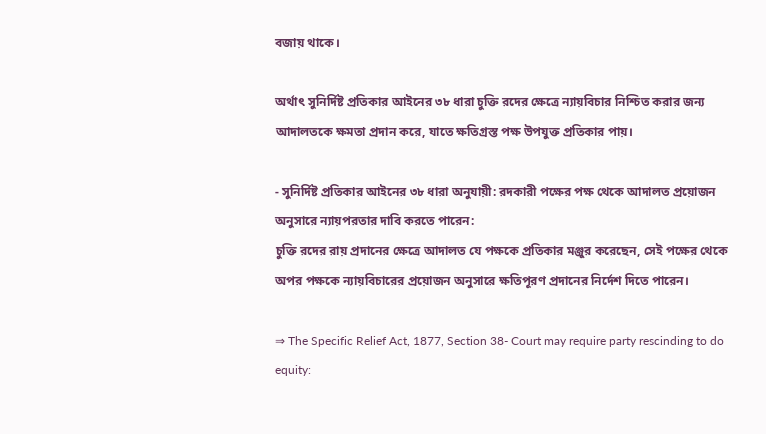বজায় থাকে।

অর্থাৎ সুনির্দিষ্ট প্রতিকার আইনের ৩৮ ধারা চুক্তি রদের ক্ষেত্রে ন্যায়বিচার নিশ্চিত করার জন্য আদালতকে ক্ষমতা প্রদান করে, যাতে ক্ষতিগ্রস্ত পক্ষ উপযুক্ত প্রতিকার পায়।

- সুনির্দিষ্ট প্রতিকার আইনের ৩৮ ধারা অনুযায়ী: রদকারী পক্ষের পক্ষ থেকে আদালত প্রয়োজন অনুসারে ন্যায়পরতার দাবি করতে পারেন:
চুক্তি রদের রায় প্রদানের ক্ষেত্রে আদালত যে পক্ষকে প্রতিকার মঞ্জুর করেছেন, সেই পক্ষের থেকে অপর পক্ষকে ন্যায়বিচারের প্রয়োজন অনুসারে ক্ষতিপূরণ প্রদানের নির্দেশ দিতে পারেন।

⇒ The Specific Relief Act, 1877, Section 38- Court may require party rescinding to do equity: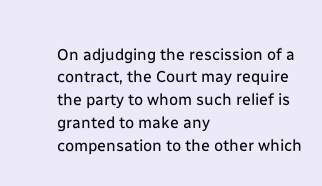On adjudging the rescission of a contract, the Court may require the party to whom such relief is granted to make any compensation to the other which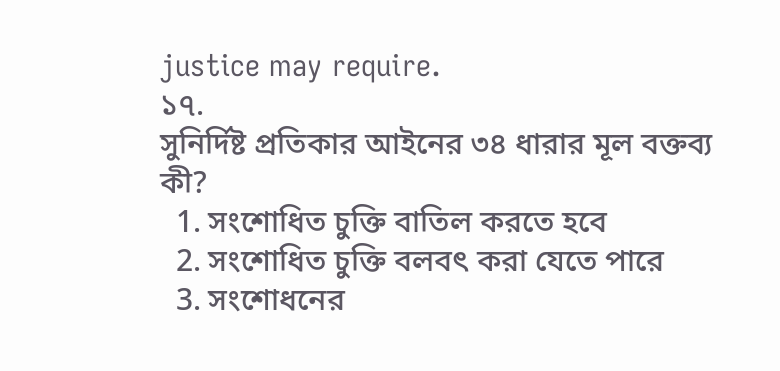justice may require.
১৭.
সুনির্দিষ্ট প্রতিকার আইনের ৩৪ ধারার মূল বক্তব্য কী?
  1. সংশোধিত চুক্তি বাতিল করতে হবে
  2. সংশোধিত চুক্তি বলবৎ করা যেতে পারে
  3. সংশোধনের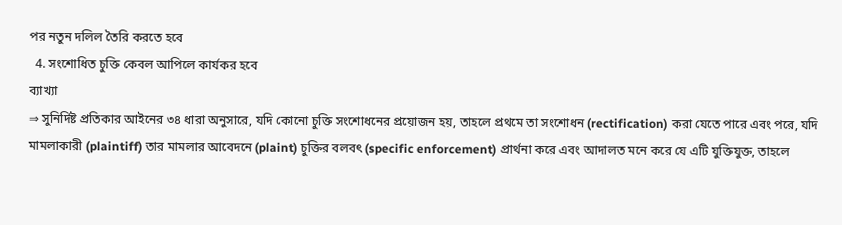পর নতুন দলিল তৈরি করতে হবে
  4. সংশোধিত চুক্তি কেবল আপিলে কার্যকর হবে
ব্যাখ্যা
⇒ সুনির্দিষ্ট প্রতিকার আইনের ৩৪ ধারা অনুসারে, যদি কোনো চুক্তি সংশোধনের প্রয়োজন হয়, তাহলে প্রথমে তা সংশোধন (rectification) করা যেতে পারে এবং পরে, যদি মামলাকারী (plaintiff) তার মামলার আবেদনে (plaint) চুক্তির বলবৎ (specific enforcement) প্রার্থনা করে এবং আদালত মনে করে যে এটি যুক্তিযুক্ত, তাহলে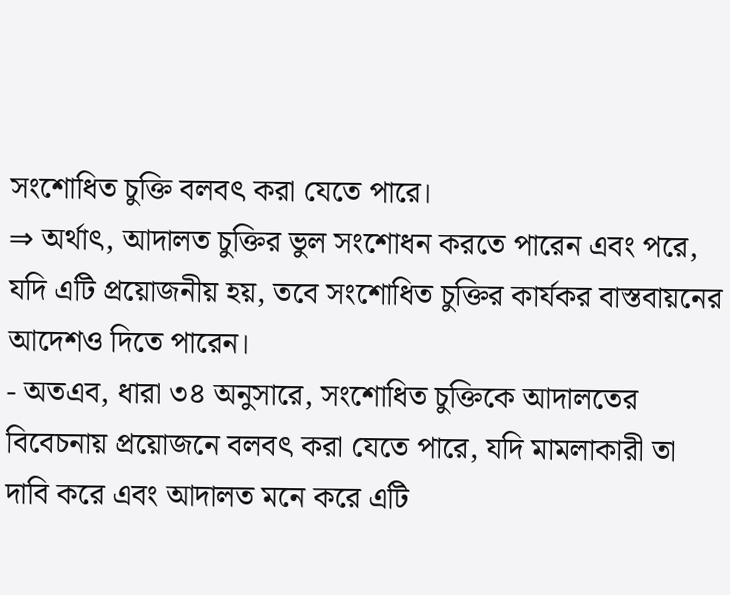সংশোধিত চুক্তি বলবৎ করা যেতে পারে।
⇒ অর্থাৎ, আদালত চুক্তির ভুল সংশোধন করতে পারেন এবং পরে, যদি এটি প্রয়োজনীয় হয়, তবে সংশোধিত চুক্তির কার্যকর বাস্তবায়নের আদেশও দিতে পারেন।
- অতএব, ধারা ৩৪ অনুসারে, সংশোধিত চুক্তিকে আদালতের বিবেচনায় প্রয়োজনে বলবৎ করা যেতে পারে, যদি মামলাকারী তা দাবি করে এবং আদালত মনে করে এটি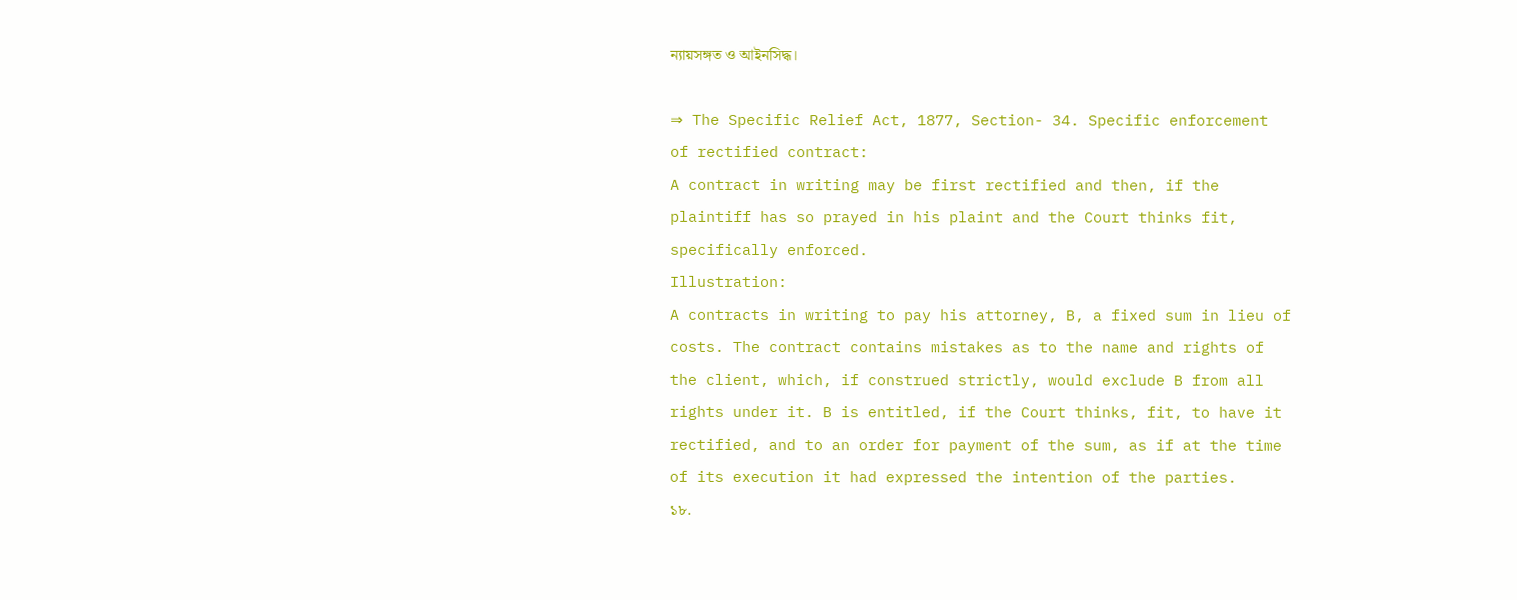ন্যায়সঙ্গত ও আইনসিদ্ধ।

⇒ The Specific Relief Act, 1877, Section- 34. Specific enforcement of rectified contract:
A contract in writing may be first rectified and then, if the plaintiff has so prayed in his plaint and the Court thinks fit, specifically enforced.
Illustration:
A contracts in writing to pay his attorney, B, a fixed sum in lieu of costs. The contract contains mistakes as to the name and rights of the client, which, if construed strictly, would exclude B from all rights under it. B is entitled, if the Court thinks, fit, to have it rectified, and to an order for payment of the sum, as if at the time of its execution it had expressed the intention of the parties.
১৮.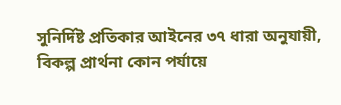সুনির্দিষ্ট প্রতিকার আইনের ৩৭ ধারা অনুযায়ী, বিকল্প প্রার্থনা কোন পর্যায়ে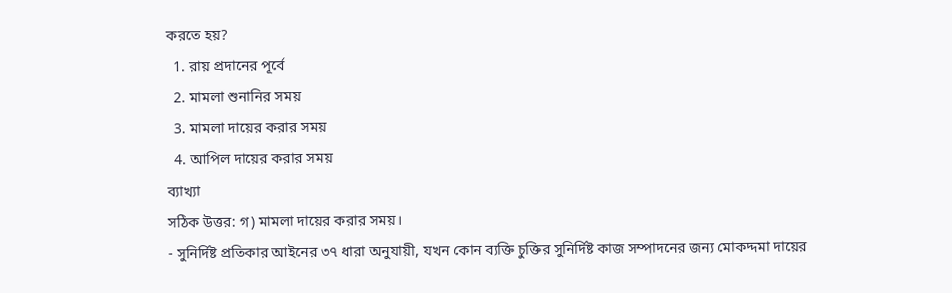করতে হয়?
  1. রায় প্রদানের পূর্বে
  2. মামলা শুনানির সময়
  3. মামলা দায়ের করার সময়
  4. আপিল দায়ের করার সময়
ব্যাখ্যা
সঠিক উত্তর: গ) মামলা দায়ের করার সময়।
- সুনির্দিষ্ট প্রতিকার আইনের ৩৭ ধারা অনুযায়ী, যখন কোন ব্যক্তি চুক্তির সুনির্দিষ্ট কাজ সম্পাদনের জন্য মোকদ্দমা দায়ের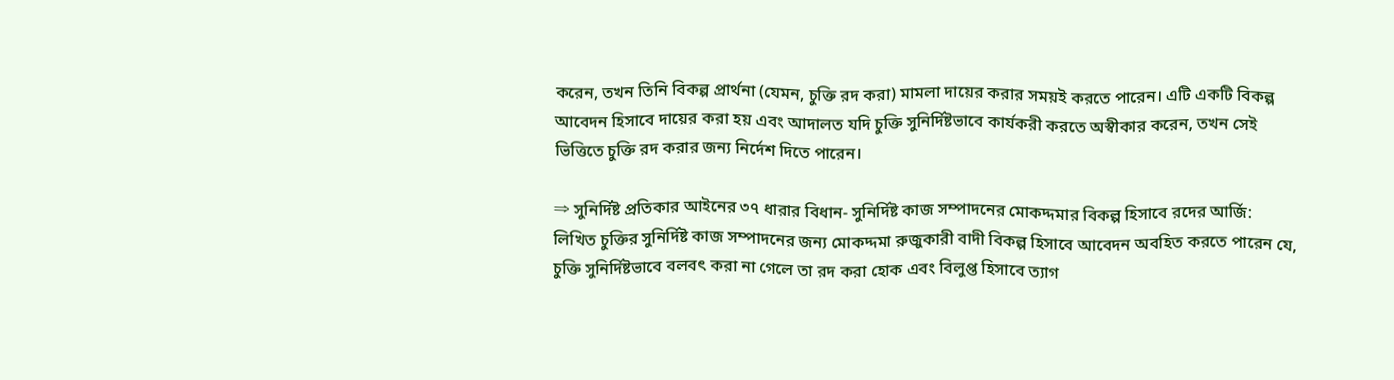করেন, তখন তিনি বিকল্প প্রার্থনা (যেমন, চুক্তি রদ করা) মামলা দায়ের করার সময়ই করতে পারেন। এটি একটি বিকল্প আবেদন হিসাবে দায়ের করা হয় এবং আদালত যদি চুক্তি সুনির্দিষ্টভাবে কার্যকরী করতে অস্বীকার করেন, তখন সেই ভিত্তিতে চুক্তি রদ করার জন্য নির্দেশ দিতে পারেন।

⇒ সুনির্দিষ্ট প্রতিকার আইনের ৩৭ ধারার বিধান- সুনির্দিষ্ট কাজ সম্পাদনের মোকদ্দমার বিকল্প হিসাবে রদের আর্জি:
লিখিত চুক্তির সুনির্দিষ্ট কাজ সম্পাদনের জন্য মোকদ্দমা রুজুকারী বাদী বিকল্প হিসাবে আবেদন অবহিত করতে পারেন যে, চুক্তি সুনির্দিষ্টভাবে বলবৎ করা না গেলে তা রদ করা হোক এবং বিলুপ্ত হিসাবে ত্যাগ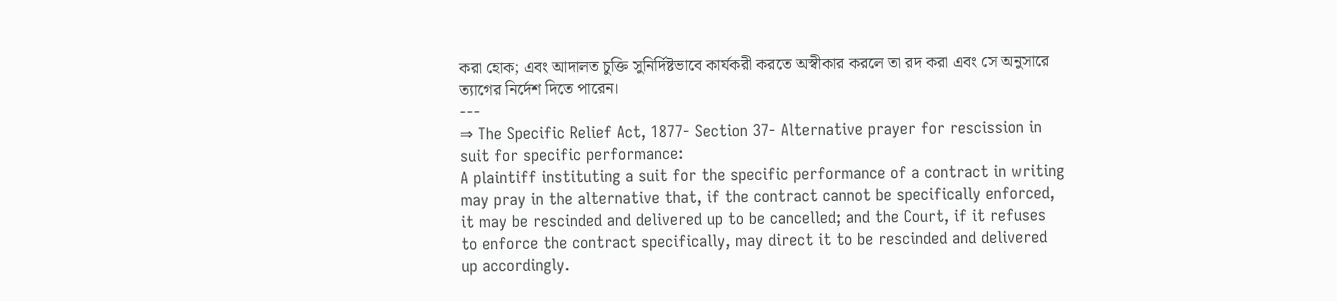করা হোক; এবং আদালত চুক্তি সুনির্দিষ্টভাবে কার্যকরী করতে অস্বীকার করলে তা রদ করা এবং সে অনুসারে ত্যাগের নির্দেশ দিতে পারেন।
---
⇒ The Specific Relief Act, 1877- Section 37- Alternative prayer for rescission in suit for specific performance:
A plaintiff instituting a suit for the specific performance of a contract in writing may pray in the alternative that, if the contract cannot be specifically enforced, it may be rescinded and delivered up to be cancelled; and the Court, if it refuses to enforce the contract specifically, may direct it to be rescinded and delivered up accordingly.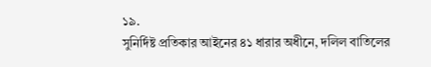১৯.
সুনির্দিষ্ট প্রতিকার আইনের ৪১ ধারার অধীনে, দলিল বাতিলের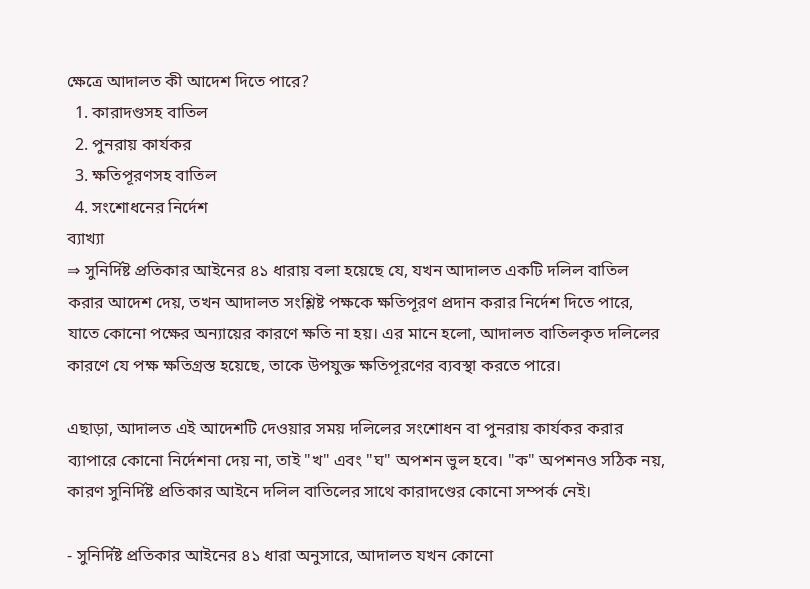ক্ষেত্রে আদালত কী আদেশ দিতে পারে?
  1. কারাদণ্ডসহ বাতিল
  2. পুনরায় কার্যকর
  3. ক্ষতিপূরণসহ বাতিল
  4. সংশোধনের নির্দেশ
ব্যাখ্যা
⇒ সুনির্দিষ্ট প্রতিকার আইনের ৪১ ধারায় বলা হয়েছে যে, যখন আদালত একটি দলিল বাতিল করার আদেশ দেয়, তখন আদালত সংশ্লিষ্ট পক্ষকে ক্ষতিপূরণ প্রদান করার নির্দেশ দিতে পারে, যাতে কোনো পক্ষের অন্যায়ের কারণে ক্ষতি না হয়। এর মানে হলো, আদালত বাতিলকৃত দলিলের কারণে যে পক্ষ ক্ষতিগ্রস্ত হয়েছে, তাকে উপযুক্ত ক্ষতিপূরণের ব্যবস্থা করতে পারে।

এছাড়া, আদালত এই আদেশটি দেওয়ার সময় দলিলের সংশোধন বা পুনরায় কার্যকর করার ব্যাপারে কোনো নির্দেশনা দেয় না, তাই "খ" এবং "ঘ" অপশন ভুল হবে। "ক" অপশনও সঠিক নয়, কারণ সুনির্দিষ্ট প্রতিকার আইনে দলিল বাতিলের সাথে কারাদণ্ডের কোনো সম্পর্ক নেই।

- সুনির্দিষ্ট প্রতিকার আইনের ৪১ ধারা অনুসারে, আদালত যখন কোনো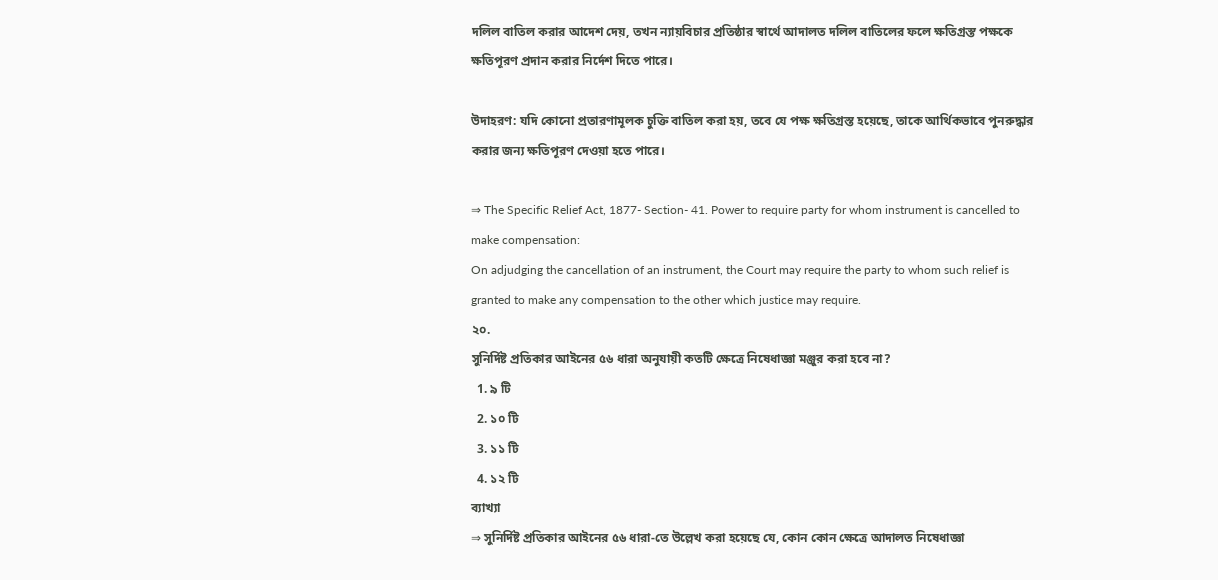দলিল বাতিল করার আদেশ দেয়, তখন ন্যায়বিচার প্রতিষ্ঠার স্বার্থে আদালত দলিল বাতিলের ফলে ক্ষতিগ্রস্ত পক্ষকে ক্ষতিপূরণ প্রদান করার নির্দেশ দিতে পারে।

উদাহরণ: যদি কোনো প্রতারণামূলক চুক্তি বাতিল করা হয়, তবে যে পক্ষ ক্ষতিগ্রস্ত হয়েছে, তাকে আর্থিকভাবে পুনরুদ্ধার করার জন্য ক্ষতিপূরণ দেওয়া হতে পারে।

⇒ The Specific Relief Act, 1877- Section- 41. Power to require party for whom instrument is cancelled to make compensation:
On adjudging the cancellation of an instrument, the Court may require the party to whom such relief is granted to make any compensation to the other which justice may require.
২০.
সুনির্দিষ্ট প্রতিকার আইনের ৫৬ ধারা অনুযায়ী কতটি ক্ষেত্রে নিষেধাজ্ঞা মঞ্জুর করা হবে না?
  1. ৯ টি
  2. ১০ টি
  3. ১১ টি
  4. ১২ টি
ব্যাখ্যা
⇒ সুনির্দিষ্ট প্রতিকার আইনের ৫৬ ধারা-তে উল্লেখ করা হয়েছে যে, কোন কোন ক্ষেত্রে আদালত নিষেধাজ্ঞা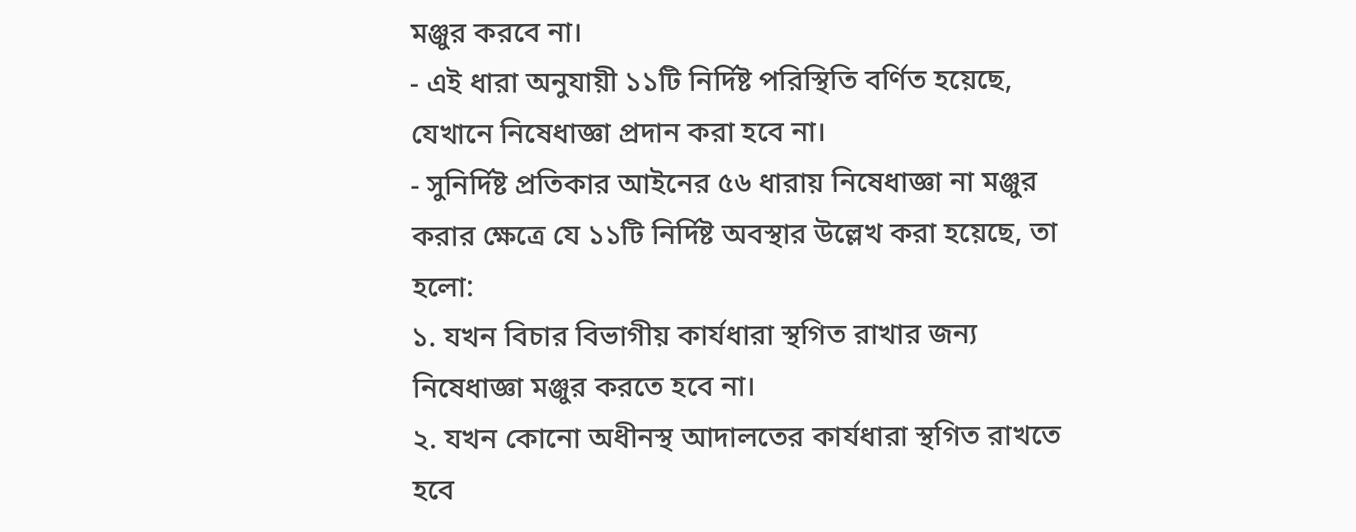মঞ্জুর করবে না।
- এই ধারা অনুযায়ী ১১টি নির্দিষ্ট পরিস্থিতি বর্ণিত হয়েছে, যেখানে নিষেধাজ্ঞা প্রদান করা হবে না।
- সুনির্দিষ্ট প্রতিকার আইনের ৫৬ ধারায় নিষেধাজ্ঞা না মঞ্জুর করার ক্ষেত্রে যে ১১টি নির্দিষ্ট অবস্থার উল্লেখ করা হয়েছে, তা হলো:
১. যখন বিচার বিভাগীয় কার্যধারা স্থগিত রাখার জন্য নিষেধাজ্ঞা মঞ্জুর করতে হবে না।
২. যখন কোনো অধীনস্থ আদালতের কার্যধারা স্থগিত রাখতে হবে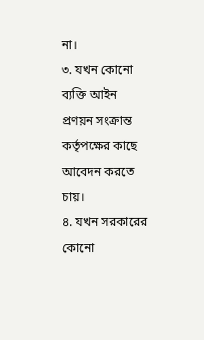না।
৩. যখন কোনো ব্যক্তি আইন প্রণয়ন সংক্রান্ত কর্তৃপক্ষের কাছে আবেদন করতে চায়।
৪. যখন সরকারের কোনো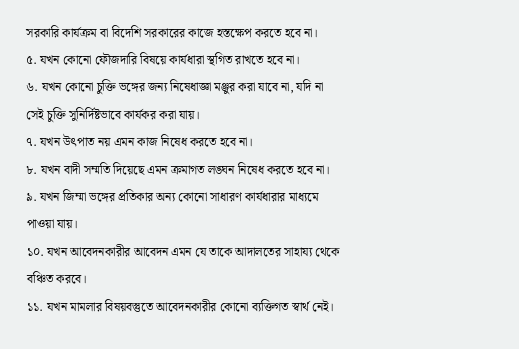সরকারি কার্যক্রম বা বিদেশি সরকারের কাজে হস্তক্ষেপ করতে হবে না।
৫. যখন কোনো ফৌজদারি বিষয়ে কার্যধারা স্থগিত রাখতে হবে না।
৬. যখন কোনো চুক্তি ভঙ্গের জন্য নিষেধাজ্ঞা মঞ্জুর করা যাবে না, যদি না সেই চুক্তি সুনির্দিষ্টভাবে কার্যকর করা যায়।
৭. যখন উৎপাত নয় এমন কাজ নিষেধ করতে হবে না।
৮. যখন বাদী সম্মতি দিয়েছে এমন ক্রমাগত লঙ্ঘন নিষেধ করতে হবে না।
৯. যখন জিম্মা ভঙ্গের প্রতিকার অন্য কোনো সাধারণ কার্যধারার মাধ্যমে পাওয়া যায়।
১০. যখন আবেদনকারীর আবেদন এমন যে তাকে আদালতের সাহায্য থেকে বঞ্চিত করবে।
১১. যখন মামলার বিষয়বস্তুতে আবেদনকারীর কোনো ব্যক্তিগত স্বার্থ নেই।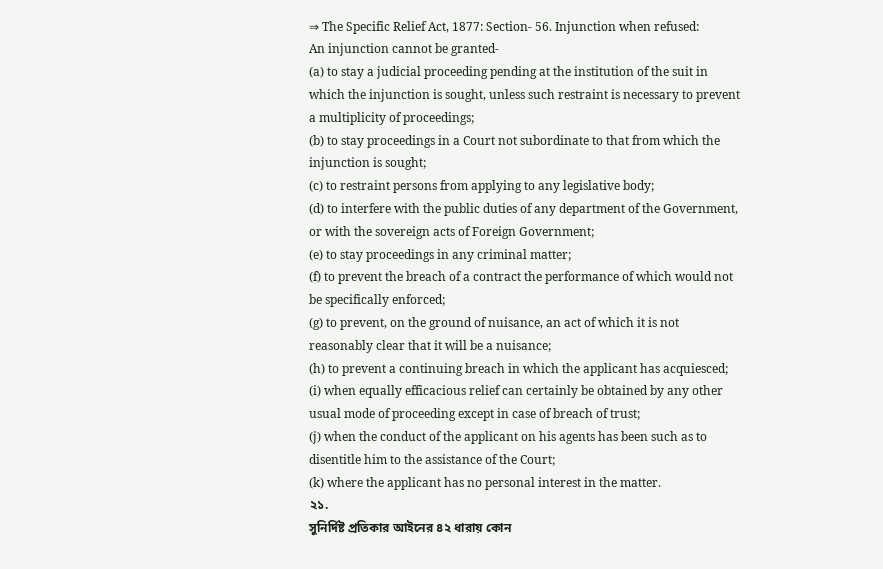⇒ The Specific Relief Act, 1877: Section- 56. Injunction when refused:
An injunction cannot be granted-
(a) to stay a judicial proceeding pending at the institution of the suit in which the injunction is sought, unless such restraint is necessary to prevent a multiplicity of proceedings;
(b) to stay proceedings in a Court not subordinate to that from which the injunction is sought;
(c) to restraint persons from applying to any legislative body;
(d) to interfere with the public duties of any department of the Government, or with the sovereign acts of Foreign Government;
(e) to stay proceedings in any criminal matter;
(f) to prevent the breach of a contract the performance of which would not be specifically enforced;
(g) to prevent, on the ground of nuisance, an act of which it is not reasonably clear that it will be a nuisance;
(h) to prevent a continuing breach in which the applicant has acquiesced;
(i) when equally efficacious relief can certainly be obtained by any other usual mode of proceeding except in case of breach of trust;
(j) when the conduct of the applicant on his agents has been such as to disentitle him to the assistance of the Court;
(k) where the applicant has no personal interest in the matter.
২১.
সুনির্দিষ্ট প্রতিকার আইনের ৪২ ধারায় কোন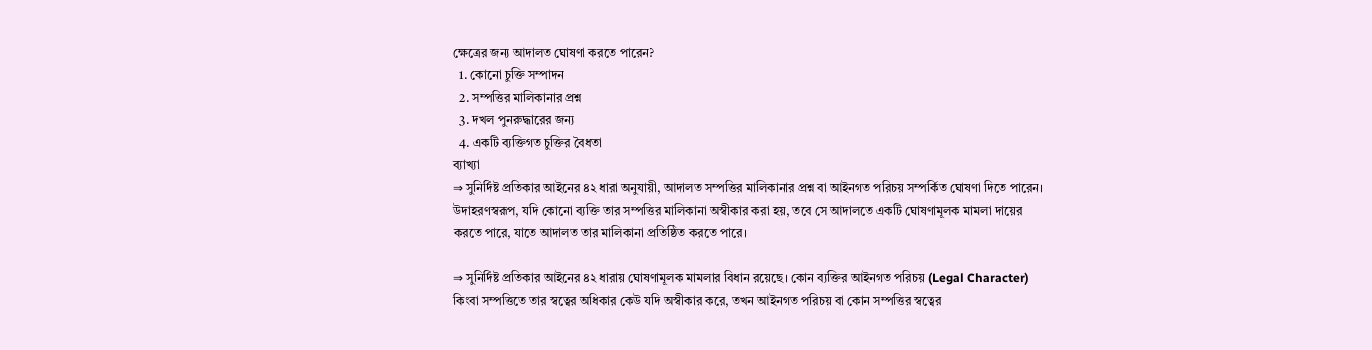ক্ষেত্রের জন্য আদালত ঘোষণা করতে পারেন?
  1. কোনো চুক্তি সম্পাদন
  2. সম্পত্তির মালিকানার প্রশ্ন
  3. দখল পুনরুদ্ধারের জন্য
  4. একটি ব্যক্তিগত চুক্তির বৈধতা
ব্যাখ্যা
⇒ সুনির্দিষ্ট প্রতিকার আইনের ৪২ ধারা অনুযায়ী, আদালত সম্পত্তির মালিকানার প্রশ্ন বা আইনগত পরিচয় সম্পর্কিত ঘোষণা দিতে পারেন। উদাহরণস্বরূপ, যদি কোনো ব্যক্তি তার সম্পত্তির মালিকানা অস্বীকার করা হয়, তবে সে আদালতে একটি ঘোষণামূলক মামলা দায়ের করতে পারে, যাতে আদালত তার মালিকানা প্রতিষ্ঠিত করতে পারে।

⇒ সুনির্দিষ্ট প্রতিকার আইনের ৪২ ধারায় ঘোষণামূলক মামলার বিধান রয়েছে। কোন ব্যক্তির আইনগত পরিচয় (Legal Character) কিংবা সম্পত্তিতে তার স্বত্বের অধিকার কেউ যদি অস্বীকার করে, তখন আইনগত পরিচয় বা কোন সম্পত্তির স্বত্বের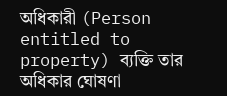অধিকারী (Person entitled to property) ব্যক্তি তার অধিকার ঘোষণা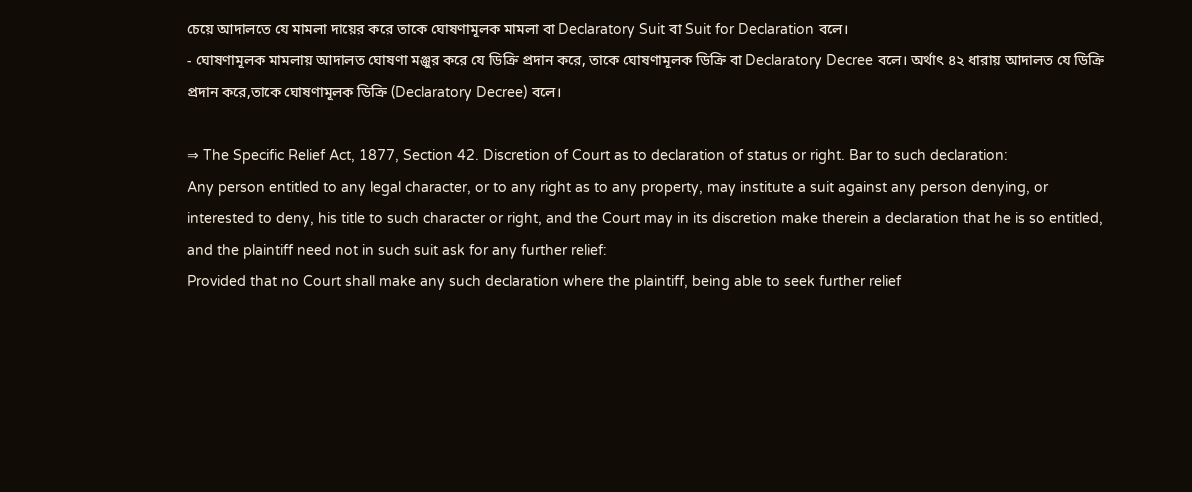চেয়ে আদালতে যে মামলা দায়ের করে তাকে ঘোষণামূলক মামলা বা Declaratory Suit বা Suit for Declaration বলে।
- ঘোষণামূলক মামলায় আদালত ঘোষণা মঞ্জুর করে যে ডিক্রি প্রদান করে, তাকে ঘোষণামূলক ডিক্রি বা Declaratory Decree বলে। অর্থাৎ ৪২ ধারায় আদালত যে ডিক্রি প্রদান করে,তাকে ঘোষণামূলক ডিক্রি (Declaratory Decree) বলে।

⇒ The Specific Relief Act, 1877, Section 42. Discretion of Court as to declaration of status or right. Bar to such declaration:
Any person entitled to any legal character, or to any right as to any property, may institute a suit against any person denying, or interested to deny, his title to such character or right, and the Court may in its discretion make therein a declaration that he is so entitled, and the plaintiff need not in such suit ask for any further relief:
Provided that no Court shall make any such declaration where the plaintiff, being able to seek further relief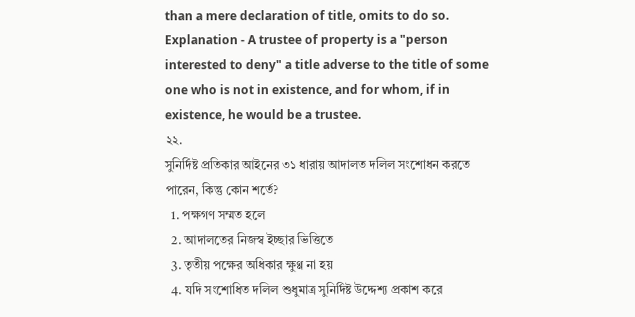than a mere declaration of title, omits to do so.
Explanation - A trustee of property is a "person interested to deny" a title adverse to the title of some one who is not in existence, and for whom, if in existence, he would be a trustee.
২২.
সুনির্দিষ্ট প্রতিকার আইনের ৩১ ধারায় আদালত দলিল সংশোধন করতে পারেন, কিন্তু কোন শর্তে?
  1. পক্ষগণ সম্মত হলে
  2. আদালতের নিজস্ব ইচ্ছার ভিত্তিতে
  3. তৃতীয় পক্ষের অধিকার ক্ষুণ্ণ না হয়
  4. যদি সংশোধিত দলিল শুধুমাত্র সুনির্দিষ্ট উদ্দেশ্য প্রকাশ করে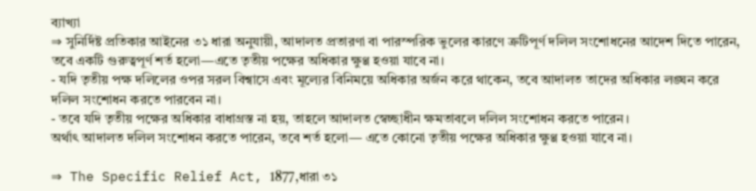ব্যাখ্যা
⇒ সুনির্দিষ্ট প্রতিকার আইনের ৩১ ধারা অনুযায়ী, আদালত প্রতারণা বা পারস্পরিক ভুলের কারণে ত্রুটিপূর্ণ দলিল সংশোধনের আদেশ দিতে পারেন, তবে একটি গুরুত্বপূর্ণ শর্ত হলো—এতে তৃতীয় পক্ষের অধিকার ক্ষুণ্ণ হওয়া যাবে না।
- যদি তৃতীয় পক্ষ দলিলের ওপর সরল বিশ্বাসে এবং মূল্যের বিনিময়ে অধিকার অর্জন করে থাকেন, তবে আদালত তাদের অধিকার লঙ্ঘন করে দলিল সংশোধন করতে পারবেন না।
- তবে যদি তৃতীয় পক্ষের অধিকার বাধাগ্রস্ত না হয়, তাহলে আদালত স্বেচ্ছাধীন ক্ষমতাবলে দলিল সংশোধন করতে পারেন।
অর্থাৎ আদালত দলিল সংশোধন করতে পারেন, তবে শর্ত হলো— এতে কোনো তৃতীয় পক্ষের অধিকার ক্ষুণ্ণ হওয়া যাবে না।

⇒ The Specific Relief Act, 1877,ধারা ৩১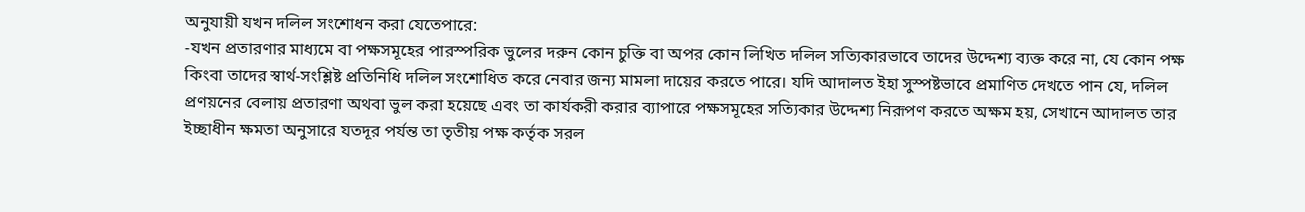অনুযায়ী যখন দলিল সংশোধন করা যেতেপারে:
-যখন প্রতারণার মাধ্যমে বা পক্ষসমূহের পারস্পরিক ভুলের দরুন কোন চুক্তি বা অপর কোন লিখিত দলিল সত্যিকারভাবে তাদের উদ্দেশ্য ব্যক্ত করে না, যে কোন পক্ষ কিংবা তাদের স্বার্থ-সংশ্লিষ্ট প্রতিনিধি দলিল সংশোধিত করে নেবার জন্য মামলা দায়ের করতে পারে। যদি আদালত ইহা সুস্পষ্টভাবে প্রমাণিত দেখতে পান যে, দলিল প্রণয়নের বেলায় প্রতারণা অথবা ভুল করা হয়েছে এবং তা কার্যকরী করার ব্যাপারে পক্ষসমূহের সত্যিকার উদ্দেশ্য নিরূপণ করতে অক্ষম হয়, সেখানে আদালত তার ইচ্ছাধীন ক্ষমতা অনুসারে যতদূর পর্যন্ত তা তৃতীয় পক্ষ কর্তৃক সরল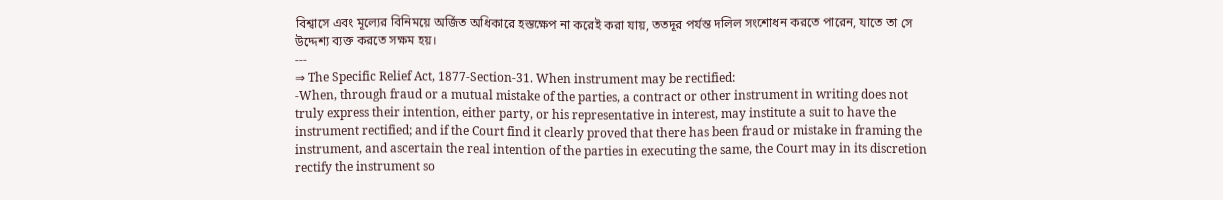বিশ্বাসে এবং মূল্যের বিনিময়ে অর্জিত অধিকারে হস্তক্ষেপ না করেই করা যায়, ততদূর পর্যন্ত দলিল সংশোধন করতে পারেন, যাতে তা সে উদ্দেশ্য ব্যক্ত করতে সক্ষম হয়।
---
⇒ The Specific Relief Act, 1877-Section-31. When instrument may be rectified:
-When, through fraud or a mutual mistake of the parties, a contract or other instrument in writing does not truly express their intention, either party, or his representative in interest, may institute a suit to have the instrument rectified; and if the Court find it clearly proved that there has been fraud or mistake in framing the instrument, and ascertain the real intention of the parties in executing the same, the Court may in its discretion rectify the instrument so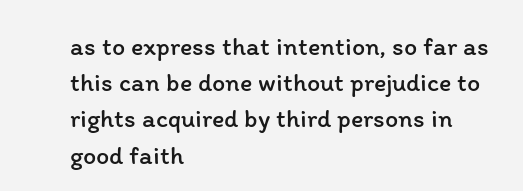as to express that intention, so far as this can be done without prejudice to rights acquired by third persons in good faith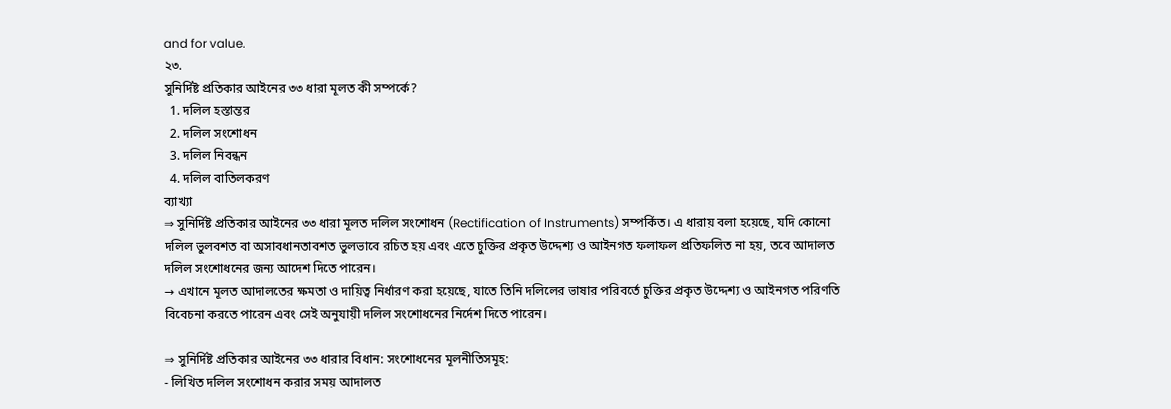and for value.
২৩.
সুনির্দিষ্ট প্রতিকার আইনের ৩৩ ধারা মূলত কী সম্পর্কে?
  1. দলিল হস্তান্তর
  2. দলিল সংশোধন
  3. দলিল নিবন্ধন
  4. দলিল বাতিলকরণ
ব্যাখ্যা
⇒ সুনির্দিষ্ট প্রতিকার আইনের ৩৩ ধারা মূলত দলিল সংশোধন (Rectification of Instruments) সম্পর্কিত। এ ধারায় বলা হয়েছে, যদি কোনো দলিল ভুলবশত বা অসাবধানতাবশত ভুলভাবে রচিত হয় এবং এতে চুক্তির প্রকৃত উদ্দেশ্য ও আইনগত ফলাফল প্রতিফলিত না হয়, তবে আদালত দলিল সংশোধনের জন্য আদেশ দিতে পারেন।
→ এখানে মূলত আদালতের ক্ষমতা ও দায়িত্ব নির্ধারণ করা হয়েছে, যাতে তিনি দলিলের ভাষার পরিবর্তে চুক্তির প্রকৃত উদ্দেশ্য ও আইনগত পরিণতি বিবেচনা করতে পারেন এবং সেই অনুযায়ী দলিল সংশোধনের নির্দেশ দিতে পারেন।

⇒ সুনির্দিষ্ট প্রতিকার আইনের ৩৩ ধারার বিধান: সংশোধনের মূলনীতিসমূহ:
- লিখিত দলিল সংশোধন করার সময় আদালত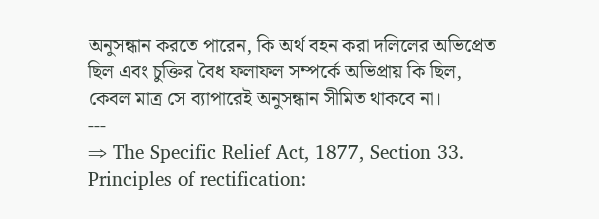অনুসন্ধান করতে পারেন, কি অর্থ বহন করা দলিলের অভিপ্রেত ছিল এবং চুক্তির বৈধ ফলাফল সম্পর্কে অভিপ্রায় কি ছিল, কেবল মাত্র সে ব্যাপারেই অনুসন্ধান সীমিত থাকবে না।
---
⇒ The Specific Relief Act, 1877, Section 33. Principles of rectification: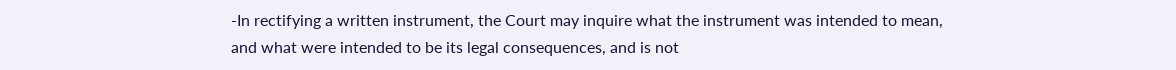-In rectifying a written instrument, the Court may inquire what the instrument was intended to mean, and what were intended to be its legal consequences, and is not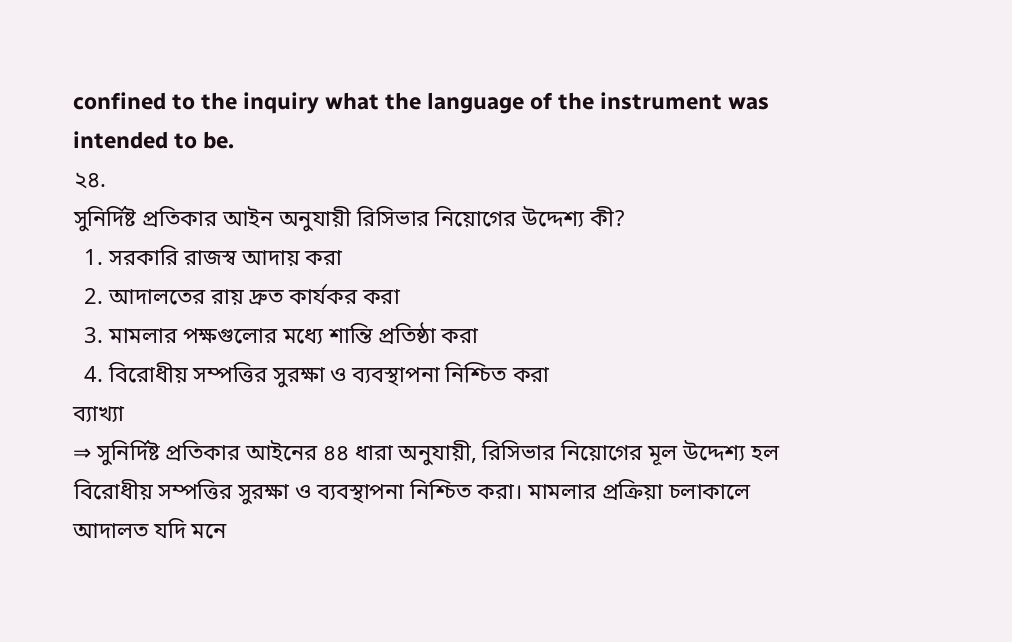confined to the inquiry what the language of the instrument was intended to be.
২৪.
সুনির্দিষ্ট প্রতিকার আইন অনুযায়ী রিসিভার নিয়োগের উদ্দেশ্য কী?
  1. সরকারি রাজস্ব আদায় করা
  2. আদালতের রায় দ্রুত কার্যকর করা
  3. মামলার পক্ষগুলোর মধ্যে শান্তি প্রতিষ্ঠা করা
  4. বিরোধীয় সম্পত্তির সুরক্ষা ও ব্যবস্থাপনা নিশ্চিত করা
ব্যাখ্যা
⇒ সুনির্দিষ্ট প্রতিকার আইনের ৪৪ ধারা অনুযায়ী, রিসিভার নিয়োগের মূল উদ্দেশ্য হল বিরোধীয় সম্পত্তির সুরক্ষা ও ব্যবস্থাপনা নিশ্চিত করা। মামলার প্রক্রিয়া চলাকালে আদালত যদি মনে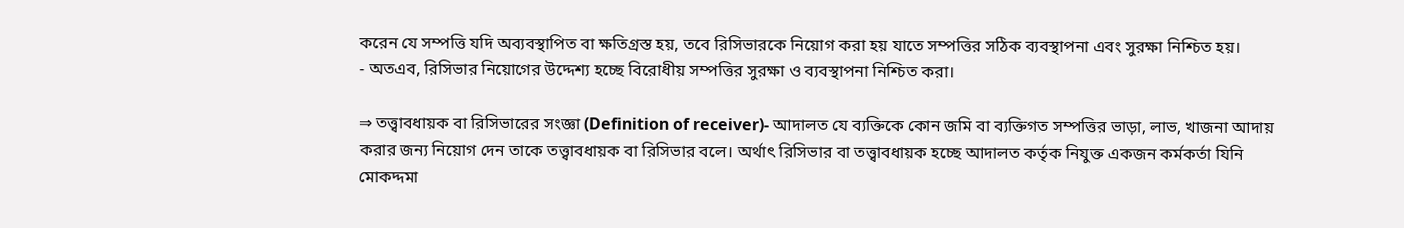করেন যে সম্পত্তি যদি অব্যবস্থাপিত বা ক্ষতিগ্রস্ত হয়, তবে রিসিভারকে নিয়োগ করা হয় যাতে সম্পত্তির সঠিক ব্যবস্থাপনা এবং সুরক্ষা নিশ্চিত হয়।
- অতএব, রিসিভার নিয়োগের উদ্দেশ্য হচ্ছে বিরোধীয় সম্পত্তির সুরক্ষা ও ব্যবস্থাপনা নিশ্চিত করা।

⇒ তত্ত্বাবধায়ক বা রিসিভারের সংজ্ঞা (Definition of receiver)- আদালত যে ব্যক্তিকে কোন জমি বা ব্যক্তিগত সম্পত্তির ভাড়া, লাভ, খাজনা আদায় করার জন্য নিয়োগ দেন তাকে তত্ত্বাবধায়ক বা রিসিভার বলে। অর্থাৎ রিসিভার বা তত্ত্বাবধায়ক হচ্ছে আদালত কর্তৃক নিযুক্ত একজন কর্মকর্তা যিনি মোকদ্দমা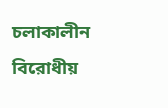চলাকালীন বিরোধীয়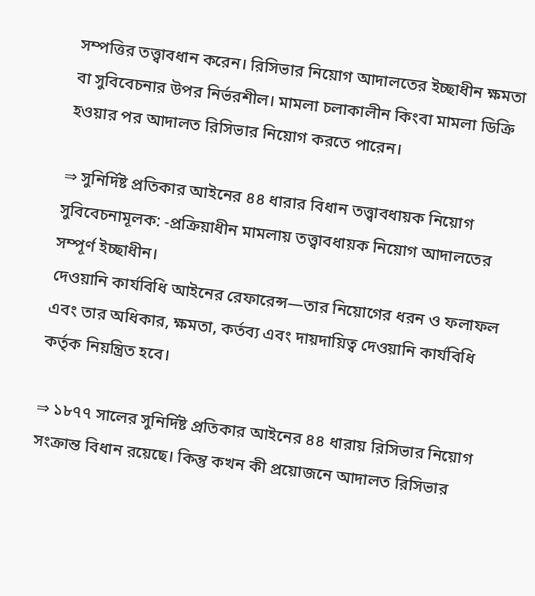সম্পত্তির তত্ত্বাবধান করেন। রিসিভার নিয়োগ আদালতের ইচ্ছাধীন ক্ষমতা বা সুবিবেচনার উপর নির্ভরশীল। মামলা চলাকালীন কিংবা মামলা ডিক্রি হওয়ার পর আদালত রিসিভার নিয়োগ করতে পারেন।

⇒ সুনির্দিষ্ট প্রতিকার আইনের ৪৪ ধারার বিধান তত্ত্বাবধায়ক নিয়োগ সুবিবেচনামূলক: -প্রক্রিয়াধীন মামলায় তত্ত্বাবধায়ক নিয়োগ আদালতের সম্পূর্ণ ইচ্ছাধীন।
দেওয়ানি কার্যবিধি আইনের রেফারেন্স—তার নিয়োগের ধরন ও ফলাফল এবং তার অধিকার, ক্ষমতা, কর্তব্য এবং দায়দায়িত্ব দেওয়ানি কার্যবিধি কর্তৃক নিয়ন্ত্রিত হবে।

⇒ ১৮৭৭ সালের সুনির্দিষ্ট প্রতিকার আইনের ৪৪ ধারায় রিসিভার নিয়োগ সংক্রান্ত বিধান রয়েছে। কিন্তু কখন কী প্রয়োজনে আদালত রিসিভার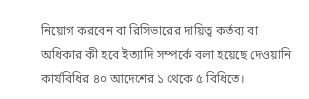নিয়োগ করবেন বা রিসিভারের দায়িত্ব কর্তব্য বা অধিকার কী হবে ইত্যাদি সম্পর্কে বলা হয়েছে দেওয়ানি কার্যবিধির ৪০ আদেশের ১ থেকে ৫ বিধিতে।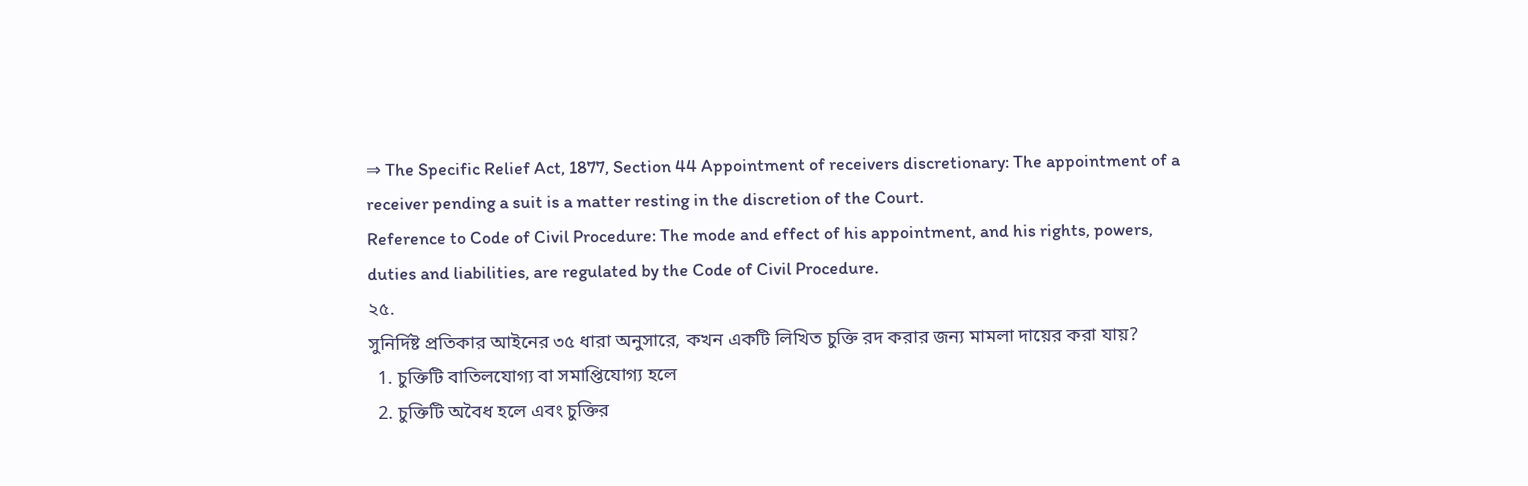⇒ The Specific Relief Act, 1877, Section 44 Appointment of receivers discretionary: The appointment of a receiver pending a suit is a matter resting in the discretion of the Court.
Reference to Code of Civil Procedure: The mode and effect of his appointment, and his rights, powers, duties and liabilities, are regulated by the Code of Civil Procedure.
২৫.
সুনির্দিষ্ট প্রতিকার আইনের ৩৫ ধারা অনুসারে, কখন একটি লিখিত চুক্তি রদ করার জন্য মামলা দায়ের করা যায়?
  1. চুক্তিটি বাতিলযোগ্য বা সমাপ্তিযোগ্য হলে
  2. চুক্তিটি অবৈধ হলে এবং চুক্তির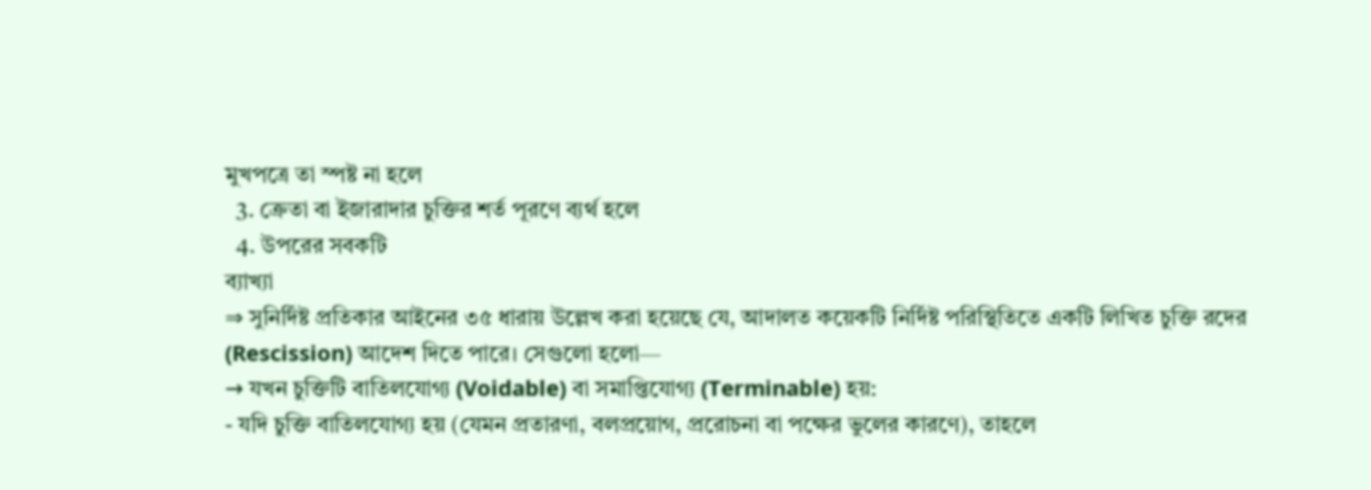মুখপত্রে তা স্পষ্ট না হলে
  3. ক্রেতা বা ইজারাদার চুক্তির শর্ত পূরণে ব্যর্থ হলে
  4. উপরের সবকটি
ব্যাখ্যা
⇒ সুনির্দিষ্ট প্রতিকার আইনের ৩৫ ধারায় উল্লেখ করা হয়েছে যে, আদালত কয়েকটি নির্দিষ্ট পরিস্থিতিতে একটি লিখিত চুক্তি রদের (Rescission) আদেশ দিতে পারে। সেগুলো হলো—
→ যখন চুক্তিটি বাতিলযোগ্য (Voidable) বা সমাপ্তিযোগ্য (Terminable) হয়:
- যদি চুক্তি বাতিলযোগ্য হয় (যেমন প্রতারণা, বলপ্রয়োগ, প্ররোচনা বা পক্ষের ভুলের কারণে), তাহলে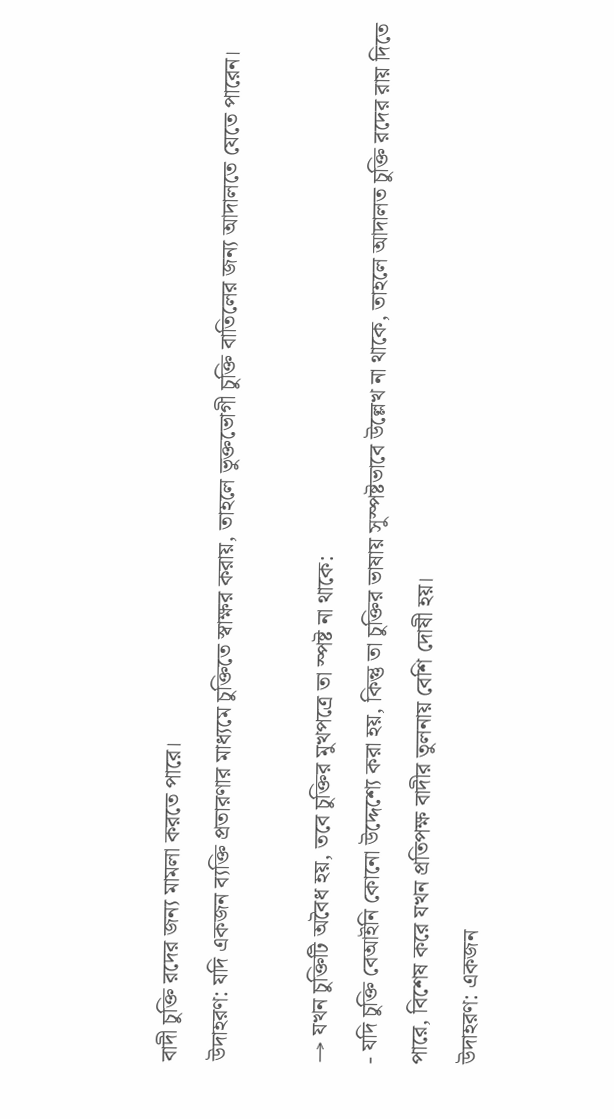বাদী চুক্তি রদের জন্য মামলা করতে পারে।
উদাহরণ: যদি একজন ব্যক্তি প্রতারণার মাধ্যমে চুক্তিতে স্বাক্ষর করায়, তাহলে ভুক্তভোগী চুক্তি বাতিলের জন্য আদালতে যেতে পারেন।

→ যখন চুক্তিটি অবৈধ হয়, তবে চুক্তির মুখপত্রে তা স্পষ্ট না থাকে:
- যদি চুক্তি বেআইনি কোনো উদ্দেশ্যে করা হয়, কিন্তু তা চুক্তির ভাষায় সুস্পষ্টভাবে উল্লেখ না থাকে, তাহলে আদালত চুক্তি রদের রায় দিতে পারে, বিশেষ করে যখন প্রতিপক্ষ বাদীর তুলনায় বেশি দোষী হয়।
উদাহরণ: একজন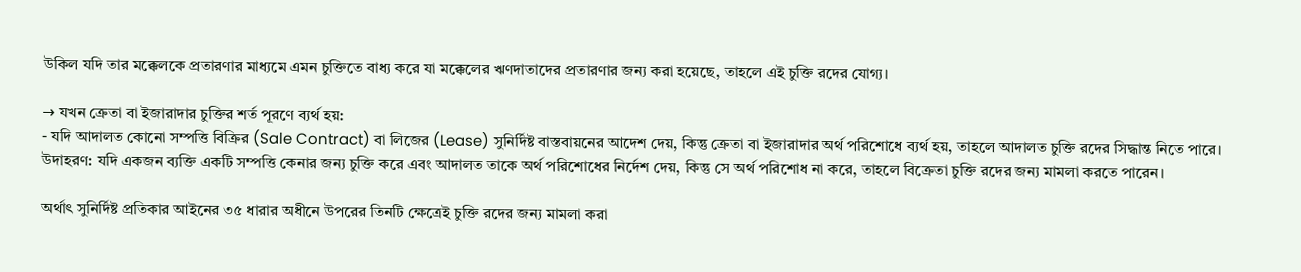উকিল যদি তার মক্কেলকে প্রতারণার মাধ্যমে এমন চুক্তিতে বাধ্য করে যা মক্কেলের ঋণদাতাদের প্রতারণার জন্য করা হয়েছে, তাহলে এই চুক্তি রদের যোগ্য।

→ যখন ক্রেতা বা ইজারাদার চুক্তির শর্ত পূরণে ব্যর্থ হয়:
- যদি আদালত কোনো সম্পত্তি বিক্রির (Sale Contract) বা লিজের (Lease) সুনির্দিষ্ট বাস্তবায়নের আদেশ দেয়, কিন্তু ক্রেতা বা ইজারাদার অর্থ পরিশোধে ব্যর্থ হয়, তাহলে আদালত চুক্তি রদের সিদ্ধান্ত নিতে পারে।
উদাহরণ: যদি একজন ব্যক্তি একটি সম্পত্তি কেনার জন্য চুক্তি করে এবং আদালত তাকে অর্থ পরিশোধের নির্দেশ দেয়, কিন্তু সে অর্থ পরিশোধ না করে, তাহলে বিক্রেতা চুক্তি রদের জন্য মামলা করতে পারেন।

অর্থাৎ সুনির্দিষ্ট প্রতিকার আইনের ৩৫ ধারার অধীনে উপরের তিনটি ক্ষেত্রেই চুক্তি রদের জন্য মামলা করা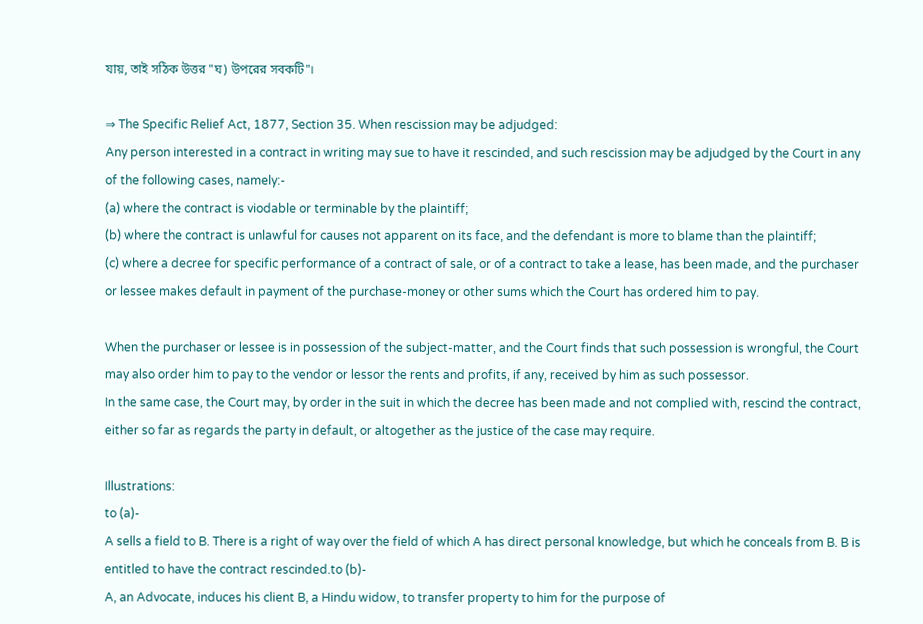যায়, তাই সঠিক উত্তর "ঘ) উপরের সবকটি"।

⇒ The Specific Relief Act, 1877, Section 35. When rescission may be adjudged:
Any person interested in a contract in writing may sue to have it rescinded, and such rescission may be adjudged by the Court in any of the following cases, namely:-
(a) where the contract is viodable or terminable by the plaintiff;
(b) where the contract is unlawful for causes not apparent on its face, and the defendant is more to blame than the plaintiff;
(c) where a decree for specific performance of a contract of sale, or of a contract to take a lease, has been made, and the purchaser or lessee makes default in payment of the purchase-money or other sums which the Court has ordered him to pay.

When the purchaser or lessee is in possession of the subject-matter, and the Court finds that such possession is wrongful, the Court may also order him to pay to the vendor or lessor the rents and profits, if any, received by him as such possessor.
In the same case, the Court may, by order in the suit in which the decree has been made and not complied with, rescind the contract, either so far as regards the party in default, or altogether as the justice of the case may require.

Illustrations:
to (a)-
A sells a field to B. There is a right of way over the field of which A has direct personal knowledge, but which he conceals from B. B is entitled to have the contract rescinded.to (b)-
A, an Advocate, induces his client B, a Hindu widow, to transfer property to him for the purpose of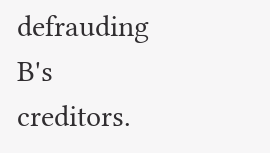defrauding B's creditors.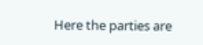Here the parties are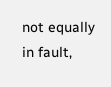not equally in fault,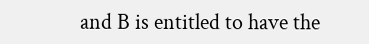and B is entitled to have the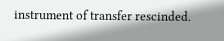instrument of transfer rescinded.